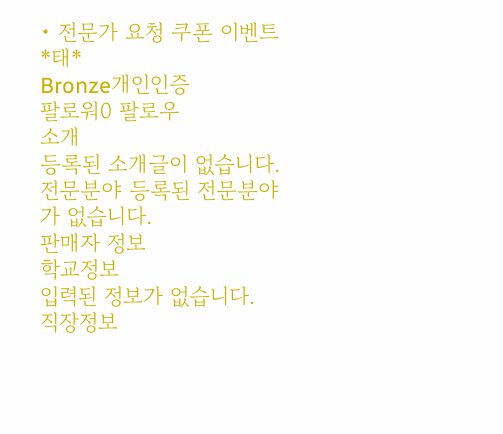• 전문가 요청 쿠폰 이벤트
*태*
Bronze개인인증
팔로워0 팔로우
소개
등록된 소개글이 없습니다.
전문분야 등록된 전문분야가 없습니다.
판매자 정보
학교정보
입력된 정보가 없습니다.
직장정보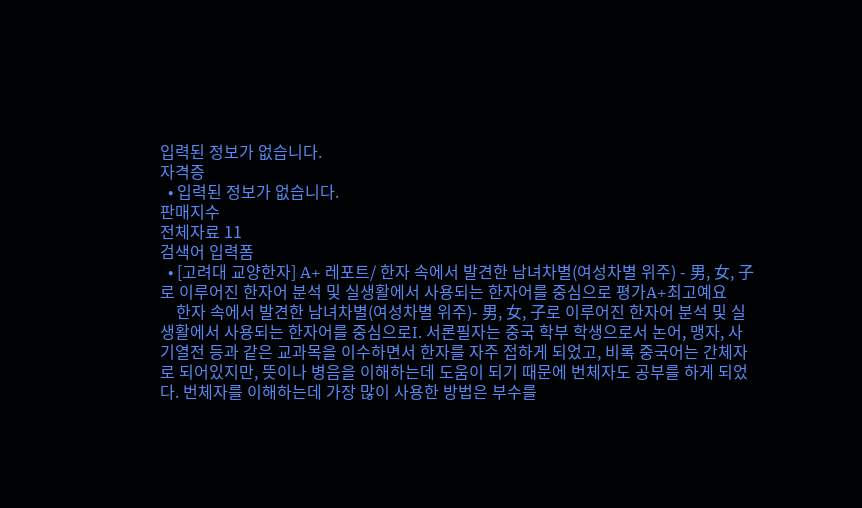입력된 정보가 없습니다.
자격증
  • 입력된 정보가 없습니다.
판매지수
전체자료 11
검색어 입력폼
  • [고려대 교양한자] A+ 레포트/ 한자 속에서 발견한 남녀차별(여성차별 위주) - 男, 女, 子로 이루어진 한자어 분석 및 실생활에서 사용되는 한자어를 중심으로 평가A+최고예요
    한자 속에서 발견한 남녀차별(여성차별 위주)- 男, 女, 子로 이루어진 한자어 분석 및 실생활에서 사용되는 한자어를 중심으로I. 서론필자는 중국 학부 학생으로서 논어, 맹자, 사기열전 등과 같은 교과목을 이수하면서 한자를 자주 접하게 되었고, 비록 중국어는 간체자로 되어있지만, 뜻이나 병음을 이해하는데 도움이 되기 때문에 번체자도 공부를 하게 되었다. 번체자를 이해하는데 가장 많이 사용한 방법은 부수를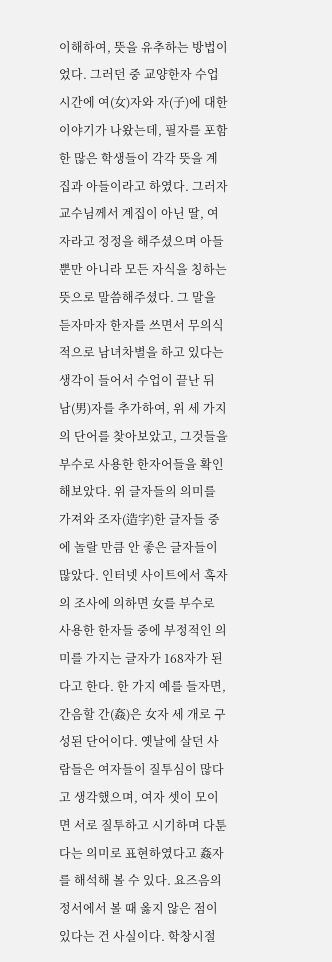이해하여, 뜻을 유추하는 방법이었다. 그러던 중 교양한자 수업시간에 여(女)자와 자(子)에 대한 이야기가 나왔는데, 필자를 포함한 많은 학생들이 각각 뜻을 계집과 아들이라고 하였다. 그러자 교수님께서 계집이 아닌 딸, 여자라고 정정을 해주셨으며 아들뿐만 아니라 모든 자식을 칭하는 뜻으로 말씀해주셨다. 그 말을 듣자마자 한자를 쓰면서 무의식적으로 남녀차별을 하고 있다는 생각이 들어서 수업이 끝난 뒤 남(男)자를 추가하여, 위 세 가지의 단어를 찾아보았고, 그것들을 부수로 사용한 한자어들을 확인해보았다. 위 글자들의 의미를 가져와 조자(造字)한 글자들 중에 놀랄 만큼 안 좋은 글자들이 많았다. 인터넷 사이트에서 혹자의 조사에 의하면 女를 부수로 사용한 한자들 중에 부정적인 의미를 가지는 글자가 168자가 된다고 한다. 한 가지 예를 들자면, 간음할 간(姦)은 女자 세 개로 구성된 단어이다. 옛날에 살던 사람들은 여자들이 질투심이 많다고 생각했으며, 여자 셋이 모이면 서로 질투하고 시기하며 다툰다는 의미로 표현하였다고 姦자를 해석해 볼 수 있다. 요즈음의 정서에서 볼 때 옳지 않은 점이 있다는 건 사실이다. 학창시절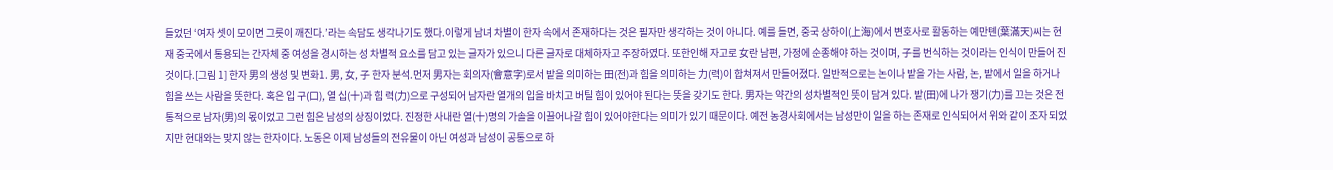들었던 ‘여자 셋이 모이면 그릇이 깨진다.’라는 속담도 생각나기도 했다.이렇게 남녀 차별이 한자 속에서 존재하다는 것은 필자만 생각하는 것이 아니다. 예를 들면, 중국 상하이(上海)에서 변호사로 활동하는 예만톈(葉滿天)씨는 현재 중국에서 통용되는 간자체 중 여성을 경시하는 성 차별적 요소를 담고 있는 글자가 있으니 다른 글자로 대체하자고 주장하였다. 또한인해 자고로 女란 남편, 가정에 순종해야 하는 것이며, 子를 번식하는 것이라는 인식이 만들어 진 것이다.[그림 1] 한자 男의 생성 및 변화1. 男, 女, 子 한자 분석.먼저 男자는 회의자(會意字)로서 밭을 의미하는 田(전)과 힘을 의미하는 力(력)이 합쳐져서 만들어졌다. 일반적으로는 논이나 밭을 가는 사람, 논, 밭에서 일을 하거나 힘을 쓰는 사람을 뜻한다. 혹은 입 구(口), 열 십(十)과 힘 력(力)으로 구성되어 남자란 열개의 입을 바치고 버틸 힘이 있어야 된다는 뜻을 갖기도 한다. 男자는 약간의 성차별적인 뜻이 담겨 있다. 밭(田)에 나가 쟁기(力)를 끄는 것은 전통적으로 남자(男)의 몫이었고 그런 힘은 남성의 상징이었다. 진정한 사내란 열(十)명의 가솔을 이끌어나갈 힘이 있어야한다는 의미가 있기 때문이다. 예전 농경사회에서는 남성만이 일을 하는 존재로 인식되어서 위와 같이 조자 되었지만 현대와는 맞지 않는 한자이다. 노동은 이제 남성들의 전유물이 아닌 여성과 남성이 공통으로 하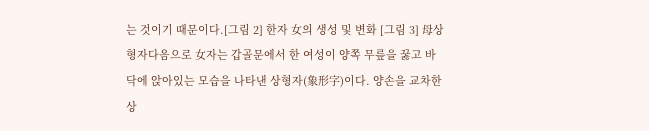는 것이기 때문이다.[그림 2] 한자 女의 생성 및 변화 [그림 3] 母상형자다음으로 女자는 갑골문에서 한 여성이 양쪽 무릎을 꿇고 바닥에 앉아있는 모습을 나타낸 상형자(象形字)이다. 양손을 교차한 상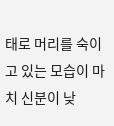태로 머리를 숙이고 있는 모습이 마치 신분이 낮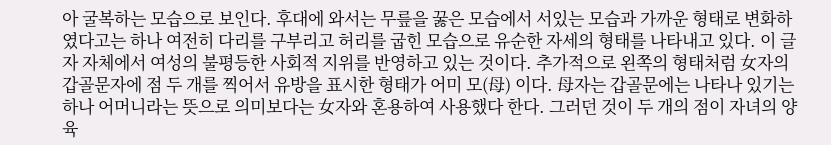아 굴복하는 모습으로 보인다. 후대에 와서는 무릎을 꿇은 모습에서 서있는 모습과 가까운 형태로 변화하였다고는 하나 여전히 다리를 구부리고 허리를 굽힌 모습으로 유순한 자세의 형태를 나타내고 있다. 이 글자 자체에서 여성의 불평등한 사회적 지위를 반영하고 있는 것이다. 추가적으로 왼쪽의 형태처럼 女자의 갑골문자에 점 두 개를 찍어서 유방을 표시한 형태가 어미 모(母) 이다. 母자는 갑골문에는 나타나 있기는 하나 어머니라는 뜻으로 의미보다는 女자와 혼용하여 사용했다 한다. 그러던 것이 두 개의 점이 자녀의 양육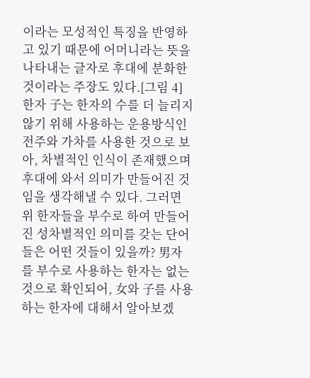이라는 모성적인 특징을 반영하고 있기 때문에 어머니라는 뜻을 나타내는 글자로 후대에 분화한 것이라는 주장도 있다.[그림 4] 한자 子는 한자의 수를 더 늘리지 않기 위해 사용하는 운용방식인 전주와 가차를 사용한 것으로 보아, 차별적인 인식이 존재했으며 후대에 와서 의미가 만들어진 것임을 생각해낼 수 있다. 그러면 위 한자들을 부수로 하여 만들어진 성차별적인 의미를 갖는 단어들은 어떤 것들이 있을까? 男자를 부수로 사용하는 한자는 없는 것으로 확인되어, 女와 子를 사용하는 한자에 대해서 알아보겠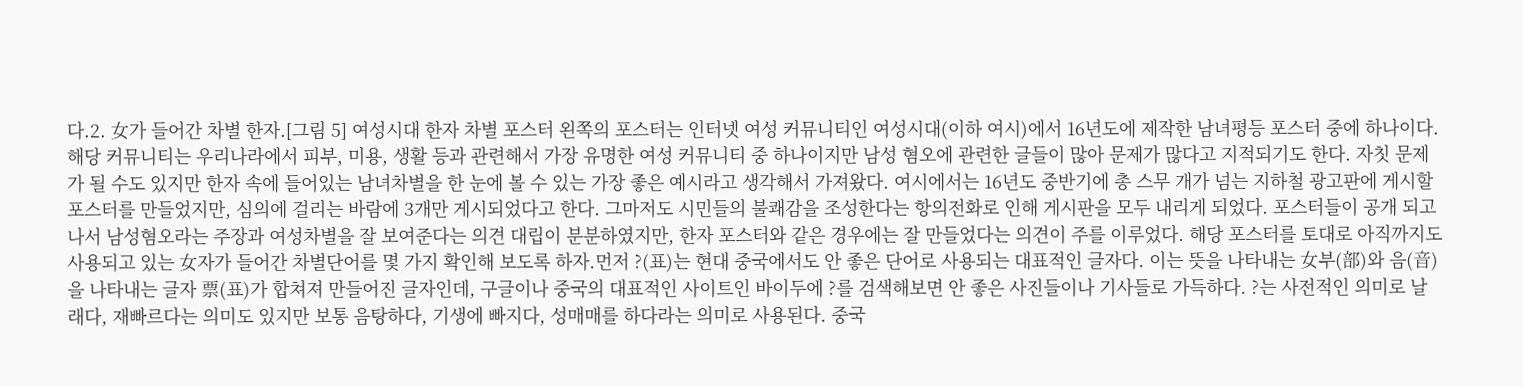다.2. 女가 들어간 차별 한자.[그림 5] 여성시대 한자 차별 포스터 왼쪽의 포스터는 인터넷 여성 커뮤니티인 여성시대(이하 여시)에서 16년도에 제작한 남녀평등 포스터 중에 하나이다. 해당 커뮤니티는 우리나라에서 피부, 미용, 생활 등과 관련해서 가장 유명한 여성 커뮤니티 중 하나이지만 남성 혐오에 관련한 글들이 많아 문제가 많다고 지적되기도 한다. 자칫 문제가 될 수도 있지만 한자 속에 들어있는 남녀차별을 한 눈에 볼 수 있는 가장 좋은 예시라고 생각해서 가져왔다. 여시에서는 16년도 중반기에 총 스무 개가 넘는 지하철 광고판에 게시할 포스터를 만들었지만, 심의에 걸리는 바람에 3개만 게시되었다고 한다. 그마저도 시민들의 불쾌감을 조성한다는 항의전화로 인해 게시판을 모두 내리게 되었다. 포스터들이 공개 되고나서 남성혐오라는 주장과 여성차별을 잘 보여준다는 의견 대립이 분분하였지만, 한자 포스터와 같은 경우에는 잘 만들었다는 의견이 주를 이루었다. 해당 포스터를 토대로 아직까지도 사용되고 있는 女자가 들어간 차별단어를 몇 가지 확인해 보도록 하자.먼저 ?(표)는 현대 중국에서도 안 좋은 단어로 사용되는 대표적인 글자다. 이는 뜻을 나타내는 女부(部)와 음(音)을 나타내는 글자 票(표)가 합쳐져 만들어진 글자인데, 구글이나 중국의 대표적인 사이트인 바이두에 ?를 검색해보면 안 좋은 사진들이나 기사들로 가득하다. ?는 사전적인 의미로 날래다, 재빠르다는 의미도 있지만 보통 음탕하다, 기생에 빠지다, 성매매를 하다라는 의미로 사용된다. 중국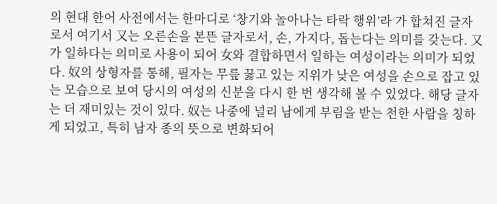의 현대 한어 사전에서는 한마디로 ‘창기와 놀아나는 타락 행위’라 가 합쳐진 글자로서 여기서 又는 오른손을 본뜬 글자로서, 손, 가지다, 돕는다는 의미를 갖는다. 又가 일하다는 의미로 사용이 되어 女와 결합하면서 일하는 여성이라는 의미가 되었다. 奴의 상형자를 통해, 필자는 무릎 꿇고 있는 지위가 낮은 여성을 손으로 잡고 있는 모습으로 보여 당시의 여성의 신분을 다시 한 번 생각해 볼 수 있었다. 해당 글자는 더 재미있는 것이 있다. 奴는 나중에 널리 남에게 부림을 받는 천한 사람을 칭하게 되었고, 특히 남자 종의 뜻으로 변화되어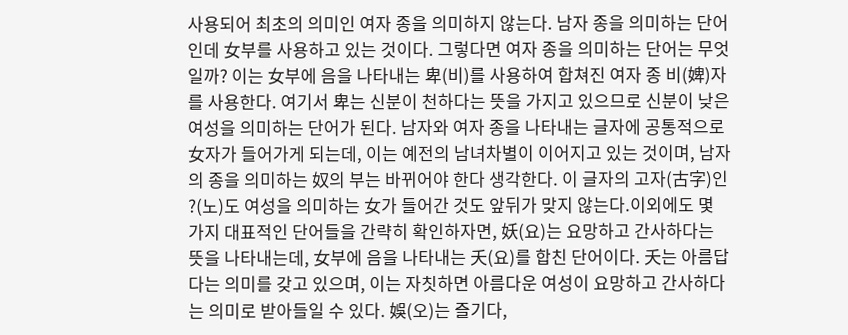사용되어 최초의 의미인 여자 종을 의미하지 않는다. 남자 종을 의미하는 단어인데 女부를 사용하고 있는 것이다. 그렇다면 여자 종을 의미하는 단어는 무엇일까? 이는 女부에 음을 나타내는 卑(비)를 사용하여 합쳐진 여자 종 비(婢)자를 사용한다. 여기서 卑는 신분이 천하다는 뜻을 가지고 있으므로 신분이 낮은 여성을 의미하는 단어가 된다. 남자와 여자 종을 나타내는 글자에 공통적으로 女자가 들어가게 되는데, 이는 예전의 남녀차별이 이어지고 있는 것이며, 남자의 종을 의미하는 奴의 부는 바뀌어야 한다 생각한다. 이 글자의 고자(古字)인 ?(노)도 여성을 의미하는 女가 들어간 것도 앞뒤가 맞지 않는다.이외에도 몇 가지 대표적인 단어들을 간략히 확인하자면, 妖(요)는 요망하고 간사하다는 뜻을 나타내는데, 女부에 음을 나타내는 夭(요)를 합친 단어이다. 夭는 아름답다는 의미를 갖고 있으며, 이는 자칫하면 아름다운 여성이 요망하고 간사하다는 의미로 받아들일 수 있다. 娛(오)는 즐기다,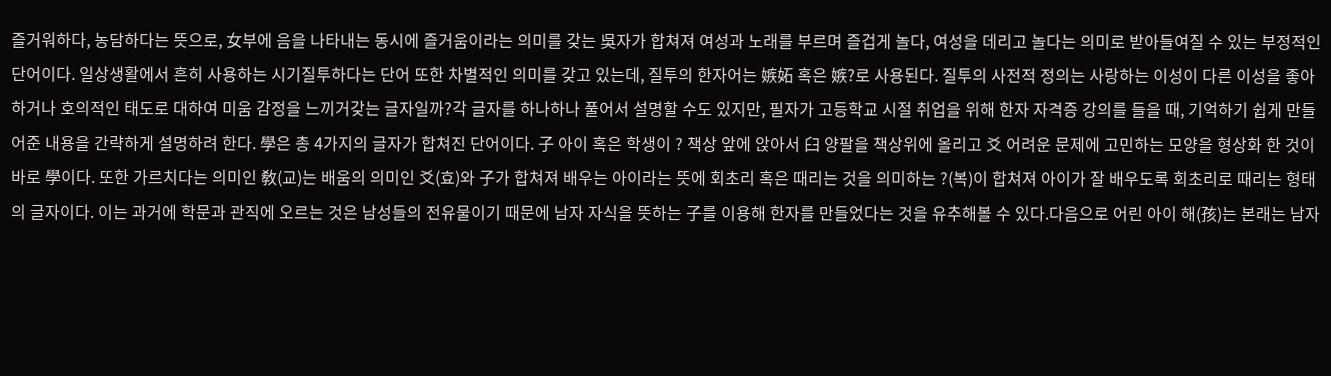즐거워하다, 농담하다는 뜻으로, 女부에 음을 나타내는 동시에 즐거움이라는 의미를 갖는 吳자가 합쳐져 여성과 노래를 부르며 즐겁게 놀다, 여성을 데리고 놀다는 의미로 받아들여질 수 있는 부정적인 단어이다. 일상생활에서 흔히 사용하는 시기질투하다는 단어 또한 차별적인 의미를 갖고 있는데, 질투의 한자어는 嫉妬 혹은 嫉?로 사용된다. 질투의 사전적 정의는 사랑하는 이성이 다른 이성을 좋아하거나 호의적인 태도로 대하여 미움 감정을 느끼거갖는 글자일까?각 글자를 하나하나 풀어서 설명할 수도 있지만, 필자가 고등학교 시절 취업을 위해 한자 자격증 강의를 들을 때, 기억하기 쉽게 만들어준 내용을 간략하게 설명하려 한다. 學은 총 4가지의 글자가 합쳐진 단어이다. 子 아이 혹은 학생이 ? 책상 앞에 앉아서 臼 양팔을 책상위에 올리고 爻 어려운 문제에 고민하는 모양을 형상화 한 것이 바로 學이다. 또한 가르치다는 의미인 敎(교)는 배움의 의미인 爻(효)와 子가 합쳐져 배우는 아이라는 뜻에 회초리 혹은 때리는 것을 의미하는 ?(복)이 합쳐져 아이가 잘 배우도록 회초리로 때리는 형태의 글자이다. 이는 과거에 학문과 관직에 오르는 것은 남성들의 전유물이기 때문에 남자 자식을 뜻하는 子를 이용해 한자를 만들었다는 것을 유추해볼 수 있다.다음으로 어린 아이 해(孩)는 본래는 남자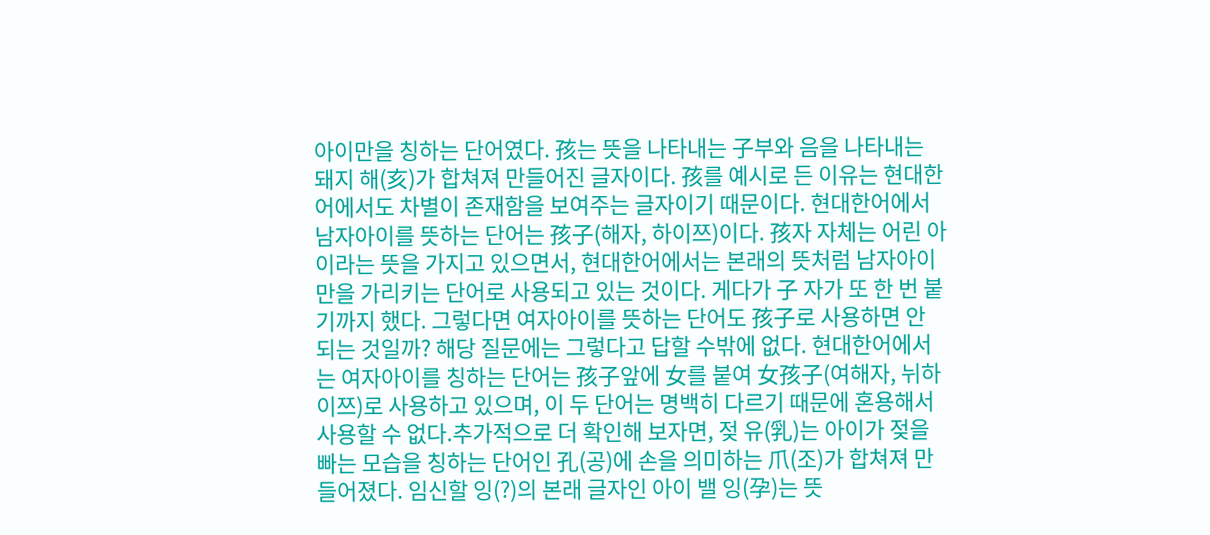아이만을 칭하는 단어였다. 孩는 뜻을 나타내는 子부와 음을 나타내는 돼지 해(亥)가 합쳐져 만들어진 글자이다. 孩를 예시로 든 이유는 현대한어에서도 차별이 존재함을 보여주는 글자이기 때문이다. 현대한어에서 남자아이를 뜻하는 단어는 孩子(해자, 하이쯔)이다. 孩자 자체는 어린 아이라는 뜻을 가지고 있으면서, 현대한어에서는 본래의 뜻처럼 남자아이만을 가리키는 단어로 사용되고 있는 것이다. 게다가 子 자가 또 한 번 붙기까지 했다. 그렇다면 여자아이를 뜻하는 단어도 孩子로 사용하면 안 되는 것일까? 해당 질문에는 그렇다고 답할 수밖에 없다. 현대한어에서는 여자아이를 칭하는 단어는 孩子앞에 女를 붙여 女孩子(여해자, 뉘하이쯔)로 사용하고 있으며, 이 두 단어는 명백히 다르기 때문에 혼용해서 사용할 수 없다.추가적으로 더 확인해 보자면, 젖 유(乳)는 아이가 젖을 빠는 모습을 칭하는 단어인 孔(공)에 손을 의미하는 爪(조)가 합쳐져 만들어졌다. 임신할 잉(?)의 본래 글자인 아이 밸 잉(孕)는 뜻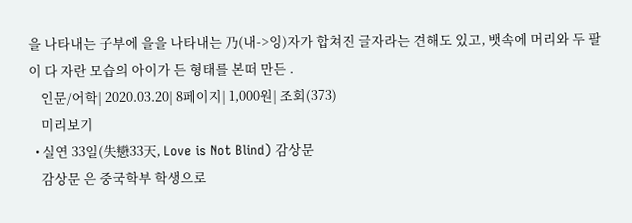을 나타내는 子부에 을을 나타내는 乃(내->잉)자가 합쳐진 글자라는 견해도 있고, 뱃속에 머리와 두 팔이 다 자란 모습의 아이가 든 형태를 본떠 만든 .
    인문/어학| 2020.03.20| 8페이지| 1,000원| 조회(373)
    미리보기
  • 실연 33일(失戀33天, Love is Not Blind) 감상문
    감상문 은 중국학부 학생으로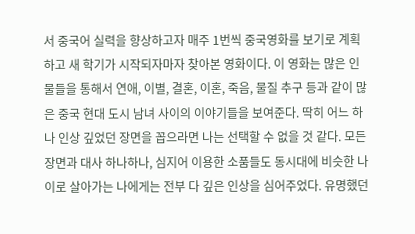서 중국어 실력을 향상하고자 매주 1번씩 중국영화를 보기로 계획하고 새 학기가 시작되자마자 찾아본 영화이다. 이 영화는 많은 인물들을 통해서 연애, 이별, 결혼, 이혼, 죽음, 물질 추구 등과 같이 많은 중국 현대 도시 남녀 사이의 이야기들을 보여준다. 딱히 어느 하나 인상 깊었던 장면을 꼽으라면 나는 선택할 수 없을 것 같다. 모든 장면과 대사 하나하나, 심지어 이용한 소품들도 동시대에 비슷한 나이로 살아가는 나에게는 전부 다 깊은 인상을 심어주었다. 유명했던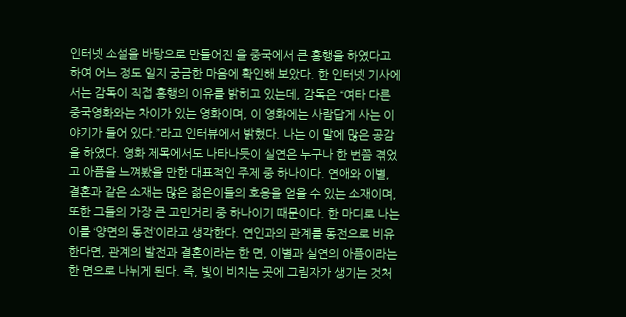인터넷 소설을 바탕으로 만들어진 을 중국에서 큰 흥행을 하였다고 하여 어느 정도 일지 궁금한 마음에 확인해 보았다. 한 인터넷 기사에서는 감독이 직접 흥행의 이유를 밝히고 있는데, 감독은 “여타 다른 중국영화와는 차이가 있는 영화이며, 이 영화에는 사람답게 사는 이야기가 들어 있다.”라고 인터뷰에서 밝혔다. 나는 이 말에 많은 공감을 하였다. 영화 제목에서도 나타나듯이 실연은 누구나 한 번쯤 겪었고 아픔을 느껴봤을 만한 대표적인 주제 중 하나이다. 연애와 이별, 결혼과 같은 소재는 많은 젊은이들의 호응을 얻을 수 있는 소재이며, 또한 그들의 가장 큰 고민거리 중 하나이기 때문이다. 한 마디로 나는 이를 ‘양면의 동전’이라고 생각한다. 연인과의 관계를 동전으로 비유한다면, 관계의 발전과 결혼이라는 한 면, 이별과 실연의 아픔이라는 한 면으로 나뉘게 된다. 즉, 빛이 비치는 곳에 그림자가 생기는 것처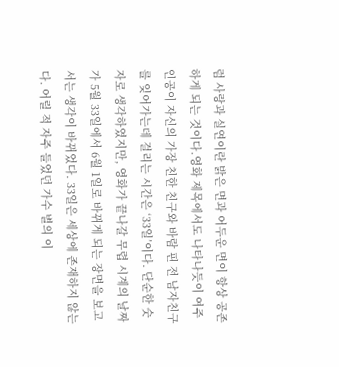럼 사랑과 실연이란 밝은 면과 어두운 면이 항상 공존하게 되는 것이다.영화 제목에서도 나타나듯이 여주인공이 자신의 가장 친한 친구와 바람 핀 전 남자친구를 잊어가는데 걸리는 시간은 ‘33일’이다. 단순한 숫자로 생각하였지만, 영화가 끝나갈 무렵 시계의 날짜가 5월 33일에서 6월 1일로 바뀌게 되는 장면을 보고서는 생각이 바뀌었다. 33일은 세상에 존재하지 않는다. 어릴 적 자주 들었던 가수 별의 이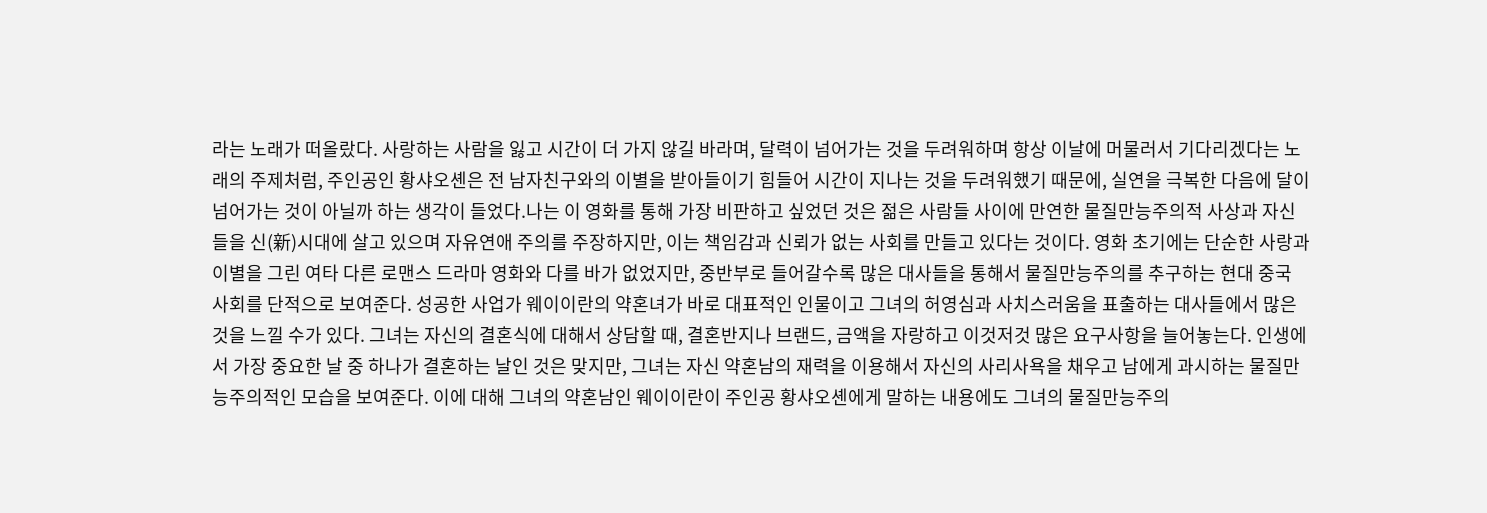라는 노래가 떠올랐다. 사랑하는 사람을 잃고 시간이 더 가지 않길 바라며, 달력이 넘어가는 것을 두려워하며 항상 이날에 머물러서 기다리겠다는 노래의 주제처럼, 주인공인 황샤오셴은 전 남자친구와의 이별을 받아들이기 힘들어 시간이 지나는 것을 두려워했기 때문에, 실연을 극복한 다음에 달이 넘어가는 것이 아닐까 하는 생각이 들었다.나는 이 영화를 통해 가장 비판하고 싶었던 것은 젊은 사람들 사이에 만연한 물질만능주의적 사상과 자신들을 신(新)시대에 살고 있으며 자유연애 주의를 주장하지만, 이는 책임감과 신뢰가 없는 사회를 만들고 있다는 것이다. 영화 초기에는 단순한 사랑과 이별을 그린 여타 다른 로맨스 드라마 영화와 다를 바가 없었지만, 중반부로 들어갈수록 많은 대사들을 통해서 물질만능주의를 추구하는 현대 중국 사회를 단적으로 보여준다. 성공한 사업가 웨이이란의 약혼녀가 바로 대표적인 인물이고 그녀의 허영심과 사치스러움을 표출하는 대사들에서 많은 것을 느낄 수가 있다. 그녀는 자신의 결혼식에 대해서 상담할 때, 결혼반지나 브랜드, 금액을 자랑하고 이것저것 많은 요구사항을 늘어놓는다. 인생에서 가장 중요한 날 중 하나가 결혼하는 날인 것은 맞지만, 그녀는 자신 약혼남의 재력을 이용해서 자신의 사리사욕을 채우고 남에게 과시하는 물질만능주의적인 모습을 보여준다. 이에 대해 그녀의 약혼남인 웨이이란이 주인공 황샤오셴에게 말하는 내용에도 그녀의 물질만능주의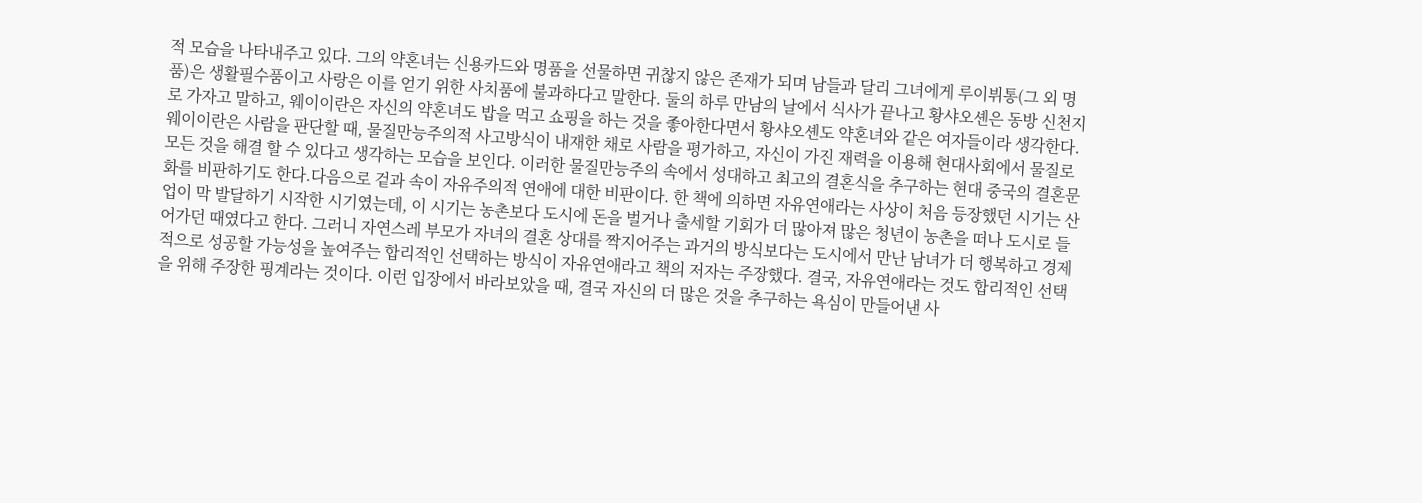적 모습을 나타내주고 있다. 그의 약혼녀는 신용카드와 명품을 선물하면 귀찮지 않은 존재가 되며 남들과 달리 그녀에게 루이뷔통(그 외 명품)은 생활필수품이고 사랑은 이를 얻기 위한 사치품에 불과하다고 말한다. 둘의 하루 만남의 날에서 식사가 끝나고 황샤오셴은 동방 신천지로 가자고 말하고, 웨이이란은 자신의 약혼녀도 밥을 먹고 쇼핑을 하는 것을 좋아한다면서 황샤오셴도 약혼녀와 같은 여자들이라 생각한다. 웨이이란은 사람을 판단할 때, 물질만능주의적 사고방식이 내재한 채로 사람을 평가하고, 자신이 가진 재력을 이용해 현대사회에서 물질로 모든 것을 해결 할 수 있다고 생각하는 모습을 보인다. 이러한 물질만능주의 속에서 성대하고 최고의 결혼식을 추구하는 현대 중국의 결혼문화를 비판하기도 한다.다음으로 겉과 속이 자유주의적 연애에 대한 비판이다. 한 책에 의하면 자유연애라는 사상이 처음 등장했던 시기는 산업이 막 발달하기 시작한 시기였는데, 이 시기는 농촌보다 도시에 돈을 벌거나 출세할 기회가 더 많아져 많은 청년이 농촌을 떠나 도시로 들어가던 때였다고 한다. 그러니 자연스레 부모가 자녀의 결혼 상대를 짝지어주는 과거의 방식보다는 도시에서 만난 남녀가 더 행복하고 경제적으로 성공할 가능성을 높여주는 합리적인 선택하는 방식이 자유연애라고 책의 저자는 주장했다. 결국, 자유연애라는 것도 합리적인 선택을 위해 주장한 핑계라는 것이다. 이런 입장에서 바라보았을 때, 결국 자신의 더 많은 것을 추구하는 욕심이 만들어낸 사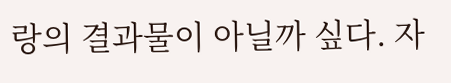랑의 결과물이 아닐까 싶다. 자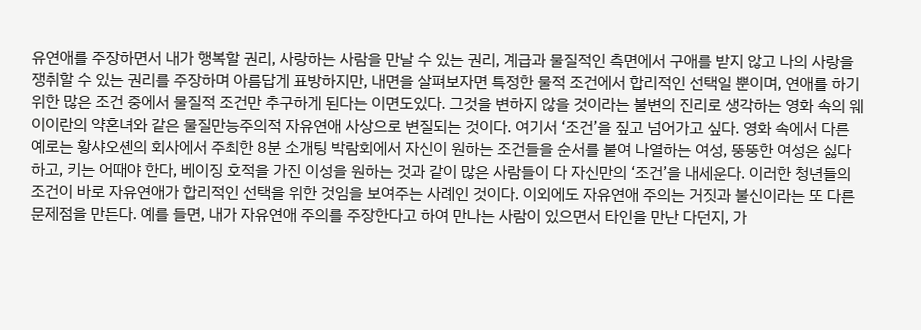유연애를 주장하면서 내가 행복할 권리, 사랑하는 사람을 만날 수 있는 권리, 계급과 물질적인 측면에서 구애를 받지 않고 나의 사랑을 쟁취할 수 있는 권리를 주장하며 아름답게 표방하지만, 내면을 살펴보자면 특정한 물적 조건에서 합리적인 선택일 뿐이며, 연애를 하기 위한 많은 조건 중에서 물질적 조건만 추구하게 된다는 이면도있다. 그것을 변하지 않을 것이라는 불변의 진리로 생각하는 영화 속의 웨이이란의 약혼녀와 같은 물질만능주의적 자유연애 사상으로 변질되는 것이다. 여기서 ‘조건’을 짚고 넘어가고 싶다. 영화 속에서 다른 예로는 황샤오셴의 회사에서 주최한 8분 소개팅 박람회에서 자신이 원하는 조건들을 순서를 붙여 나열하는 여성, 뚱뚱한 여성은 싫다 하고, 키는 어때야 한다, 베이징 호적을 가진 이성을 원하는 것과 같이 많은 사람들이 다 자신만의 ‘조건’을 내세운다. 이러한 청년들의 조건이 바로 자유연애가 합리적인 선택을 위한 것임을 보여주는 사례인 것이다. 이외에도 자유연애 주의는 거짓과 불신이라는 또 다른 문제점을 만든다. 예를 들면, 내가 자유연애 주의를 주장한다고 하여 만나는 사람이 있으면서 타인을 만난 다던지, 가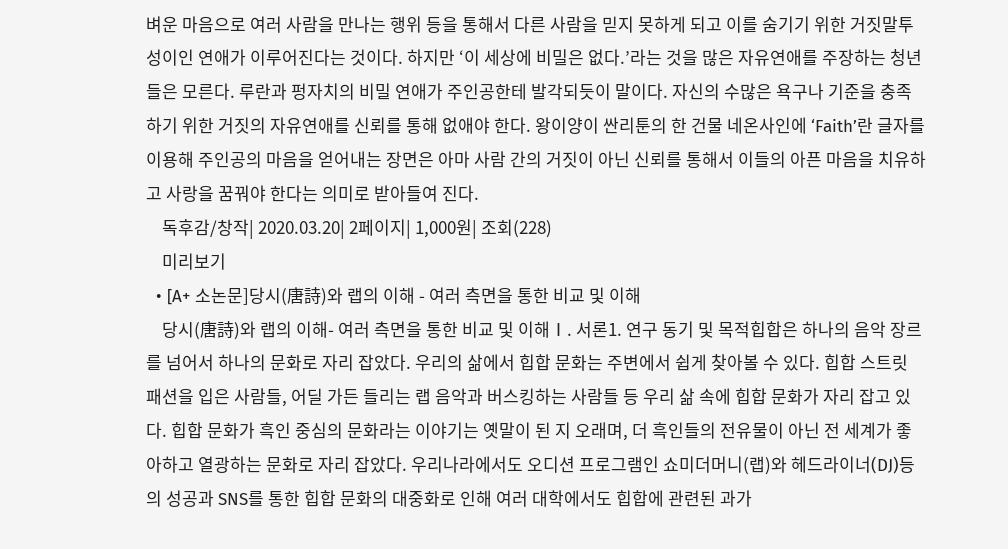벼운 마음으로 여러 사람을 만나는 행위 등을 통해서 다른 사람을 믿지 못하게 되고 이를 숨기기 위한 거짓말투성이인 연애가 이루어진다는 것이다. 하지만 ‘이 세상에 비밀은 없다.’라는 것을 많은 자유연애를 주장하는 청년들은 모른다. 루란과 펑자치의 비밀 연애가 주인공한테 발각되듯이 말이다. 자신의 수많은 욕구나 기준을 충족하기 위한 거짓의 자유연애를 신뢰를 통해 없애야 한다. 왕이양이 싼리툰의 한 건물 네온사인에 ‘Faith’란 글자를 이용해 주인공의 마음을 얻어내는 장면은 아마 사람 간의 거짓이 아닌 신뢰를 통해서 이들의 아픈 마음을 치유하고 사랑을 꿈꿔야 한다는 의미로 받아들여 진다.
    독후감/창작| 2020.03.20| 2페이지| 1,000원| 조회(228)
    미리보기
  • [A+ 소논문]당시(唐詩)와 랩의 이해 - 여러 측면을 통한 비교 및 이해
    당시(唐詩)와 랩의 이해- 여러 측면을 통한 비교 및 이해Ⅰ. 서론1. 연구 동기 및 목적힙합은 하나의 음악 장르를 넘어서 하나의 문화로 자리 잡았다. 우리의 삶에서 힙합 문화는 주변에서 쉽게 찾아볼 수 있다. 힙합 스트릿 패션을 입은 사람들, 어딜 가든 들리는 랩 음악과 버스킹하는 사람들 등 우리 삶 속에 힙합 문화가 자리 잡고 있다. 힙합 문화가 흑인 중심의 문화라는 이야기는 옛말이 된 지 오래며, 더 흑인들의 전유물이 아닌 전 세계가 좋아하고 열광하는 문화로 자리 잡았다. 우리나라에서도 오디션 프로그램인 쇼미더머니(랩)와 헤드라이너(DJ)등의 성공과 SNS를 통한 힙합 문화의 대중화로 인해 여러 대학에서도 힙합에 관련된 과가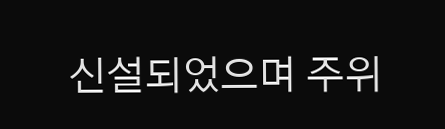신설되었으며 주위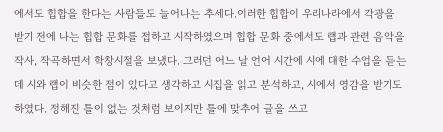에서도 힙합을 한다는 사람들도 늘어나는 추세다.이러한 힙합이 우리나라에서 각광을 받기 전에 나는 힙합 문화를 접하고 시작하였으며 힙합 문화 중에서도 랩과 관련 음악을 작사, 작곡하면서 학창시절을 보냈다. 그러던 어느 날 언어 시간에 시에 대한 수업을 듣는데 시와 랩이 비슷한 점이 있다고 생각하고 시집을 읽고 분석하고, 시에서 영감을 받기도 하였다. 정해진 틀이 없는 것처럼 보이지만 틀에 맞추어 글을 쓰고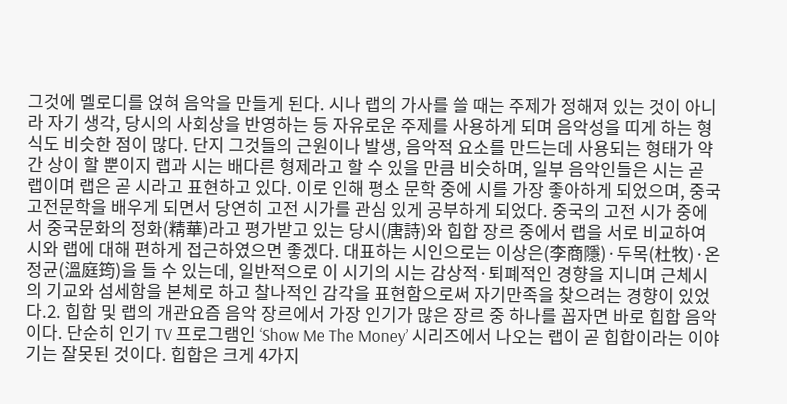그것에 멜로디를 얹혀 음악을 만들게 된다. 시나 랩의 가사를 쓸 때는 주제가 정해져 있는 것이 아니라 자기 생각, 당시의 사회상을 반영하는 등 자유로운 주제를 사용하게 되며 음악성을 띠게 하는 형식도 비슷한 점이 많다. 단지 그것들의 근원이나 발생, 음악적 요소를 만드는데 사용되는 형태가 약간 상이 할 뿐이지 랩과 시는 배다른 형제라고 할 수 있을 만큼 비슷하며, 일부 음악인들은 시는 곧 랩이며 랩은 곧 시라고 표현하고 있다. 이로 인해 평소 문학 중에 시를 가장 좋아하게 되었으며, 중국 고전문학을 배우게 되면서 당연히 고전 시가를 관심 있게 공부하게 되었다. 중국의 고전 시가 중에서 중국문화의 정화(精華)라고 평가받고 있는 당시(唐詩)와 힙합 장르 중에서 랩을 서로 비교하여 시와 랩에 대해 편하게 접근하였으면 좋겠다. 대표하는 시인으로는 이상은(李商隱)·두목(杜牧)·온정균(溫庭筠)을 들 수 있는데, 일반적으로 이 시기의 시는 감상적·퇴폐적인 경향을 지니며 근체시의 기교와 섬세함을 본체로 하고 찰나적인 감각을 표현함으로써 자기만족을 찾으려는 경향이 있었다.2. 힙합 및 랩의 개관요즘 음악 장르에서 가장 인기가 많은 장르 중 하나를 꼽자면 바로 힙합 음악이다. 단순히 인기 TV 프로그램인 ‘Show Me The Money’ 시리즈에서 나오는 랩이 곧 힙합이라는 이야기는 잘못된 것이다. 힙합은 크게 4가지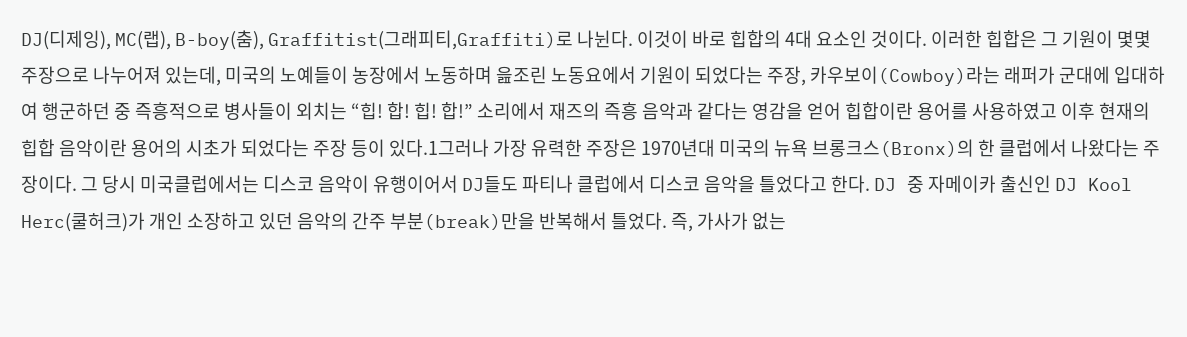DJ(디제잉), MC(랩), B-boy(춤), Graffitist(그래피티,Graffiti)로 나뉜다. 이것이 바로 힙합의 4대 요소인 것이다. 이러한 힙합은 그 기원이 몇몇 주장으로 나누어져 있는데, 미국의 노예들이 농장에서 노동하며 읊조린 노동요에서 기원이 되었다는 주장, 카우보이(Cowboy)라는 래퍼가 군대에 입대하여 행군하던 중 즉흥적으로 병사들이 외치는 “힙! 합! 힙! 합!” 소리에서 재즈의 즉흥 음악과 같다는 영감을 얻어 힙합이란 용어를 사용하였고 이후 현재의 힙합 음악이란 용어의 시초가 되었다는 주장 등이 있다.1그러나 가장 유력한 주장은 1970년대 미국의 뉴욕 브롱크스(Bronx)의 한 클럽에서 나왔다는 주장이다. 그 당시 미국클럽에서는 디스코 음악이 유행이어서 DJ들도 파티나 클럽에서 디스코 음악을 틀었다고 한다. DJ 중 자메이카 출신인 DJ Kool Herc(쿨허크)가 개인 소장하고 있던 음악의 간주 부분(break)만을 반복해서 틀었다. 즉, 가사가 없는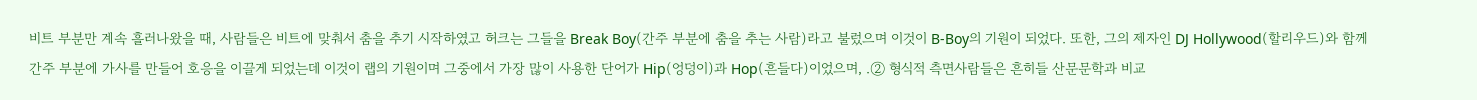비트 부분만 계속 흘러나왔을 때, 사람들은 비트에 맞춰서 춤을 추기 시작하였고 허크는 그들을 Break Boy(간주 부분에 춤을 추는 사람)라고 불렀으며 이것이 B-Boy의 기원이 되었다. 또한, 그의 제자인 DJ Hollywood(할리우드)와 함께 간주 부분에 가사를 만들어 호응을 이끌게 되었는데 이것이 랩의 기원이며 그중에서 가장 많이 사용한 단어가 Hip(엉덩이)과 Hop(흔들다)이었으며, .② 형식적 측면사람들은 흔히들 산문문학과 비교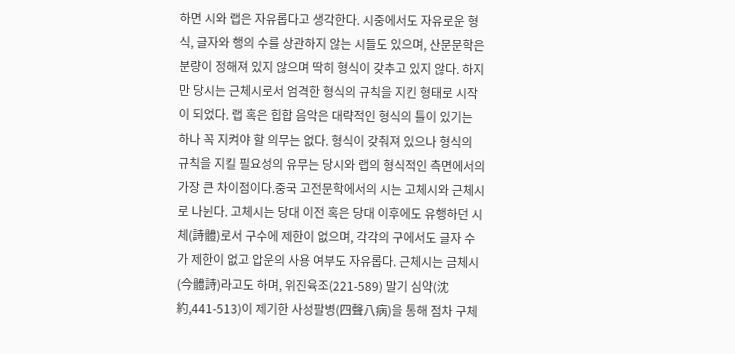하면 시와 랩은 자유롭다고 생각한다. 시중에서도 자유로운 형식, 글자와 행의 수를 상관하지 않는 시들도 있으며, 산문문학은 분량이 정해져 있지 않으며 딱히 형식이 갖추고 있지 않다. 하지만 당시는 근체시로서 엄격한 형식의 규칙을 지킨 형태로 시작이 되었다. 랩 혹은 힙합 음악은 대략적인 형식의 틀이 있기는 하나 꼭 지켜야 할 의무는 없다. 형식이 갖춰져 있으나 형식의 규칙을 지킬 필요성의 유무는 당시와 랩의 형식적인 측면에서의 가장 큰 차이점이다.중국 고전문학에서의 시는 고체시와 근체시로 나뉜다. 고체시는 당대 이전 혹은 당대 이후에도 유행하던 시체(詩體)로서 구수에 제한이 없으며, 각각의 구에서도 글자 수가 제한이 없고 압운의 사용 여부도 자유롭다. 근체시는 금체시(今體詩)라고도 하며, 위진육조(221-589) 말기 심약(沈約,441-513)이 제기한 사성팔병(四聲八病)을 통해 점차 구체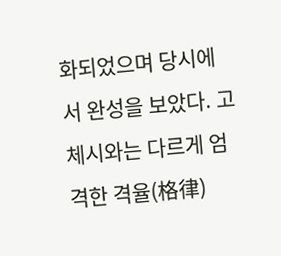화되었으며 당시에서 완성을 보았다. 고체시와는 다르게 엄격한 격율(格律)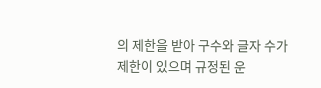의 제한을 받아 구수와 글자 수가 제한이 있으며 규정된 운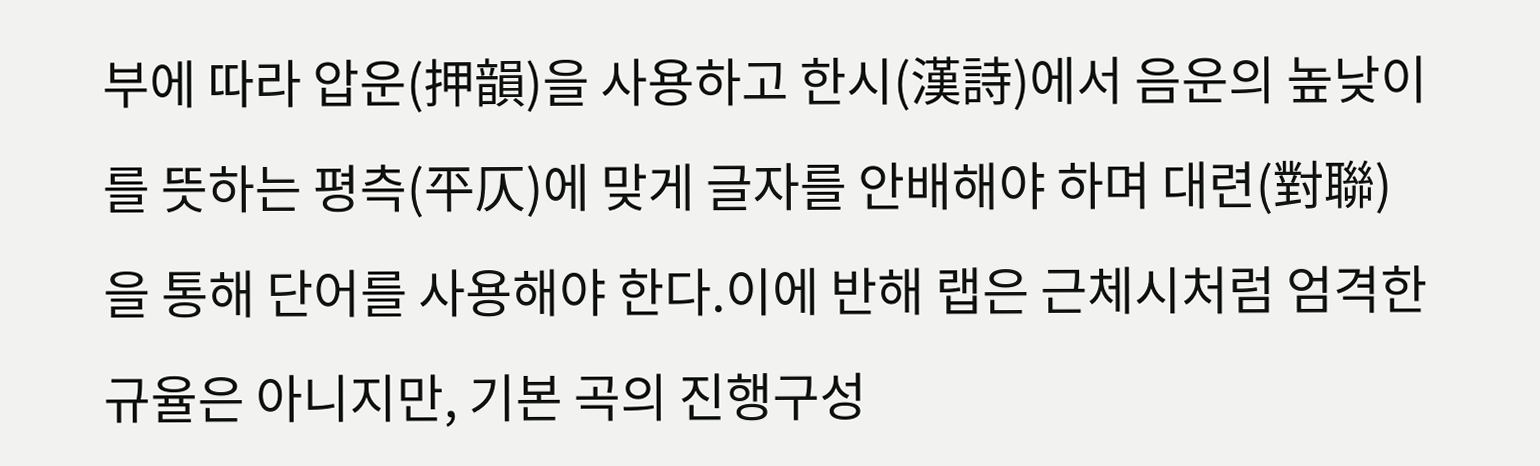부에 따라 압운(押韻)을 사용하고 한시(漢詩)에서 음운의 높낮이를 뜻하는 평측(平仄)에 맞게 글자를 안배해야 하며 대련(對聯)을 통해 단어를 사용해야 한다.이에 반해 랩은 근체시처럼 엄격한 규율은 아니지만, 기본 곡의 진행구성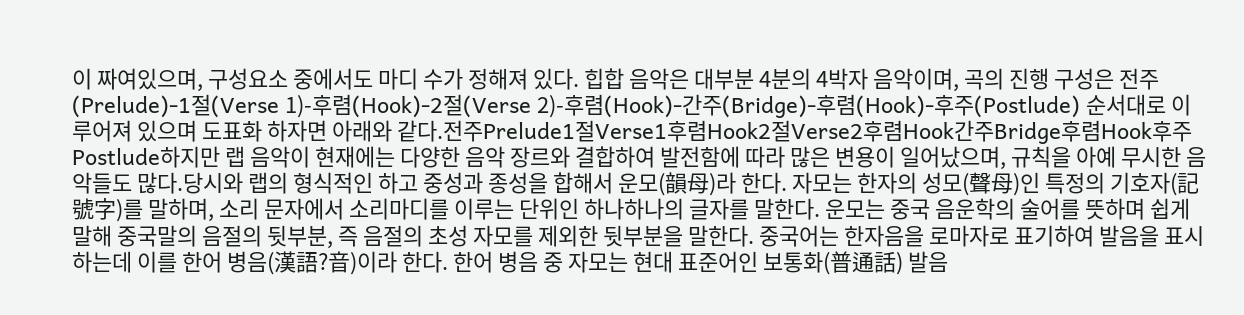이 짜여있으며, 구성요소 중에서도 마디 수가 정해져 있다. 힙합 음악은 대부분 4분의 4박자 음악이며, 곡의 진행 구성은 전주(Prelude)-1절(Verse 1)-후렴(Hook)-2절(Verse 2)-후렴(Hook)-간주(Bridge)-후렴(Hook)-후주(Postlude) 순서대로 이루어져 있으며 도표화 하자면 아래와 같다.전주Prelude1절Verse1후렴Hook2절Verse2후렴Hook간주Bridge후렴Hook후주Postlude하지만 랩 음악이 현재에는 다양한 음악 장르와 결합하여 발전함에 따라 많은 변용이 일어났으며, 규칙을 아예 무시한 음악들도 많다.당시와 랩의 형식적인 하고 중성과 종성을 합해서 운모(韻母)라 한다. 자모는 한자의 성모(聲母)인 특정의 기호자(記號字)를 말하며, 소리 문자에서 소리마디를 이루는 단위인 하나하나의 글자를 말한다. 운모는 중국 음운학의 술어를 뜻하며 쉽게 말해 중국말의 음절의 뒷부분, 즉 음절의 초성 자모를 제외한 뒷부분을 말한다. 중국어는 한자음을 로마자로 표기하여 발음을 표시하는데 이를 한어 병음(漢語?音)이라 한다. 한어 병음 중 자모는 현대 표준어인 보통화(普通話) 발음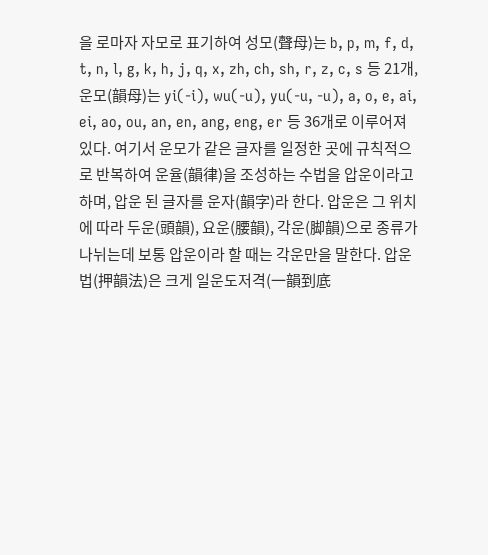을 로마자 자모로 표기하여 성모(聲母)는 b, p, m, f, d, t, n, l, g, k, h, j, q, x, zh, ch, sh, r, z, c, s 등 21개, 운모(韻母)는 yi(-i), wu(-u), yu(-u, -u), a, o, e, ai, ei, ao, ou, an, en, ang, eng, er 등 36개로 이루어져 있다. 여기서 운모가 같은 글자를 일정한 곳에 규칙적으로 반복하여 운율(韻律)을 조성하는 수법을 압운이라고 하며, 압운 된 글자를 운자(韻字)라 한다. 압운은 그 위치에 따라 두운(頭韻), 요운(腰韻), 각운(脚韻)으로 종류가 나뉘는데 보통 압운이라 할 때는 각운만을 말한다. 압운법(押韻法)은 크게 일운도저격(一韻到底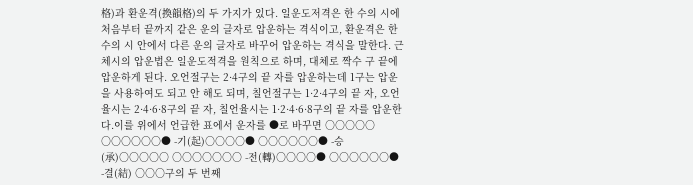格)과 환운격(換韻格)의 두 가지가 있다. 일운도저격은 한 수의 시에 처음부터 끝까지 같은 운의 글자로 압운하는 격식이고, 환운격은 한 수의 시 안에서 다른 운의 글자로 바꾸어 압운하는 격식을 말한다. 근체시의 압운법은 일운도적격을 원칙으로 하며, 대체로 짝수 구 끝에 압운하게 된다. 오언절구는 2·4구의 끝 자를 압운하는데 1구는 압운을 사용하여도 되고 안 해도 되며, 칠언절구는 1·2·4구의 끝 자, 오언 율시는 2·4·6·8구의 끝 자, 칠언율시는 1·2·4·6·8구의 끝 자를 압운한다.이를 위에서 언급한 표에서 운자를 ●로 바꾸면 ○○○○○ ○○○○○○● -기(起)○○○○● ○○○○○○● -승(承)○○○○○ ○○○○○○○ -전(轉)○○○○● ○○○○○○● -결(結) ○○○구의 두 번째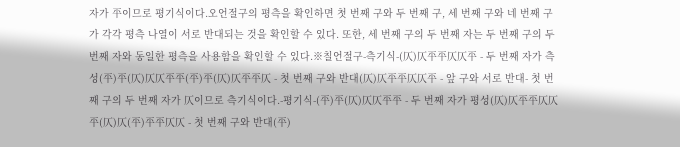자가 平이므로 평기식이다.오언절구의 평측을 확인하면 첫 번째 구와 두 번째 구, 세 번째 구와 네 번째 구가 각각 평측 나열이 서로 반대되는 것을 확인할 수 있다. 또한, 세 번째 구의 두 번째 자는 두 번째 구의 두 번째 자와 동일한 평측을 사용함을 확인할 수 있다.※칠언절구-측기식-(仄)仄平平仄仄平 - 두 번째 자가 측성(平)平(仄)仄仄平平(平)平(仄)仄平平仄 - 첫 번째 구와 반대(仄)仄平平仄仄平 - 앞 구와 서로 반대- 첫 번째 구의 두 번째 자가 仄이므로 측기식이다.-평기식-(平)平(仄)仄仄平平 - 두 번째 자가 평성(仄)仄平平仄仄平(仄)仄(平)平平仄仄 - 첫 번째 구와 반대(平)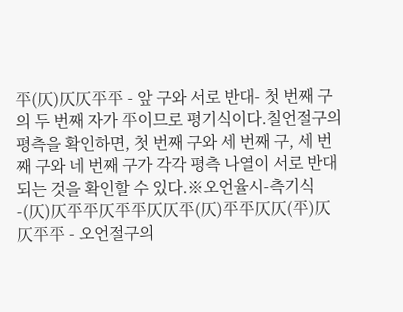平(仄)仄仄平平 - 앞 구와 서로 반대- 첫 번째 구의 두 번째 자가 平이므로 평기식이다.칠언절구의 평측을 확인하면, 첫 번째 구와 세 번째 구, 세 번째 구와 네 번째 구가 각각 평측 나열이 서로 반대되는 것을 확인할 수 있다.※오언율시-측기식-(仄)仄平平仄平平仄仄平(仄)平平仄仄(平)仄仄平平 - 오언절구의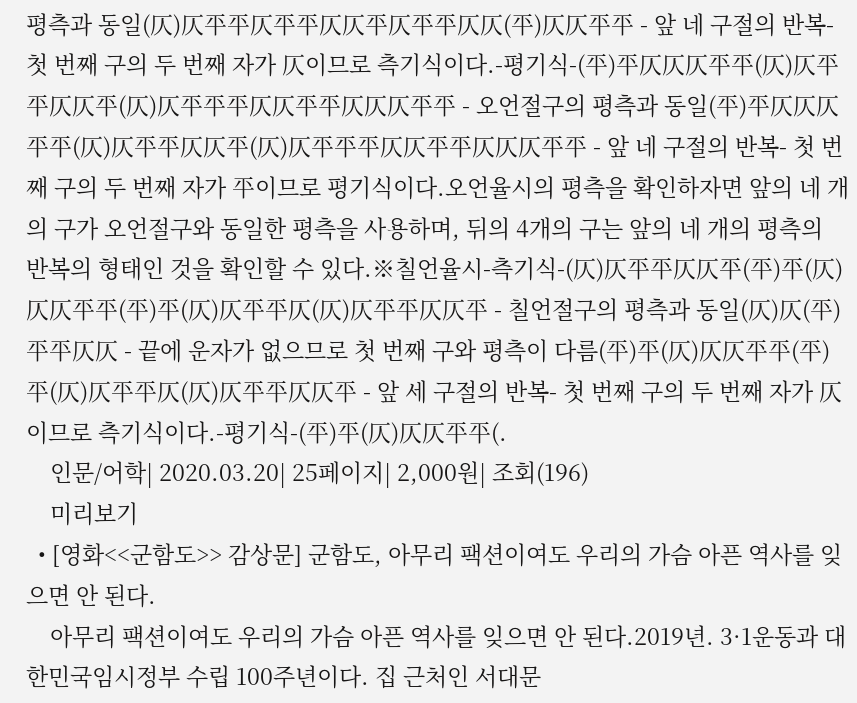평측과 동일(仄)仄平平仄平平仄仄平仄平平仄仄(平)仄仄平平 - 앞 네 구절의 반복- 첫 번째 구의 두 번째 자가 仄이므로 측기식이다.-평기식-(平)平仄仄仄平平(仄)仄平平仄仄平(仄)仄平平平仄仄平平仄仄仄平平 - 오언절구의 평측과 동일(平)平仄仄仄平平(仄)仄平平仄仄平(仄)仄平平平仄仄平平仄仄仄平平 - 앞 네 구절의 반복- 첫 번째 구의 두 번째 자가 平이므로 평기식이다.오언율시의 평측을 확인하자면 앞의 네 개의 구가 오언절구와 동일한 평측을 사용하며, 뒤의 4개의 구는 앞의 네 개의 평측의 반복의 형태인 것을 확인할 수 있다.※칠언율시-측기식-(仄)仄平平仄仄平(平)平(仄)仄仄平平(平)平(仄)仄平平仄(仄)仄平平仄仄平 - 칠언절구의 평측과 동일(仄)仄(平)平平仄仄 - 끝에 운자가 없으므로 첫 번째 구와 평측이 다름(平)平(仄)仄仄平平(平)平(仄)仄平平仄(仄)仄平平仄仄平 - 앞 세 구절의 반복- 첫 번째 구의 두 번째 자가 仄이므로 측기식이다.-평기식-(平)平(仄)仄仄平平(.
    인문/어학| 2020.03.20| 25페이지| 2,000원| 조회(196)
    미리보기
  • [영화<<군함도>> 감상문] 군함도, 아무리 팩션이여도 우리의 가슴 아픈 역사를 잊으면 안 된다.
    아무리 팩션이여도 우리의 가슴 아픈 역사를 잊으면 안 된다.2019년. 3·1운동과 대한민국임시정부 수립 100주년이다. 집 근처인 서대문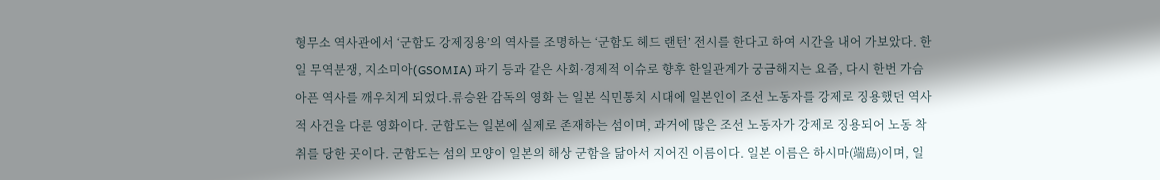형무소 역사관에서 ‘군함도 강제징용’의 역사를 조명하는 ‘군함도 헤드 랜턴’ 전시를 한다고 하여 시간을 내어 가보았다. 한일 무역분쟁, 지소미아(GSOMIA) 파기 등과 같은 사회·경제적 이슈로 향후 한일관계가 궁금해지는 요즘, 다시 한번 가슴 아픈 역사를 깨우치게 되었다.류승완 감독의 영화 는 일본 식민통치 시대에 일본인이 조선 노동자를 강제로 징용했던 역사적 사건을 다룬 영화이다. 군함도는 일본에 실제로 존재하는 섬이며, 과거에 많은 조선 노동자가 강제로 징용되어 노동 착취를 당한 곳이다. 군함도는 섬의 모양이 일본의 해상 군함을 닮아서 지어진 이름이다. 일본 이름은 하시마(端島)이며, 일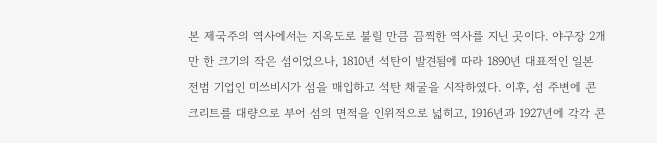본 제국주의 역사에서는 지옥도로 불릴 만큼 끔찍한 역사를 지닌 곳이다. 야구장 2개만 한 크기의 작은 섬이었으나, 1810년 석탄이 발견됨에 따라 1890년 대표적인 일본 전범 기업인 미쓰비시가 섬을 매입하고 석탄 채굴을 시작하였다. 이후, 섬 주변에 콘크리트를 대량으로 부어 섬의 면적을 인위적으로 넓히고, 1916년과 1927년에 각각 콘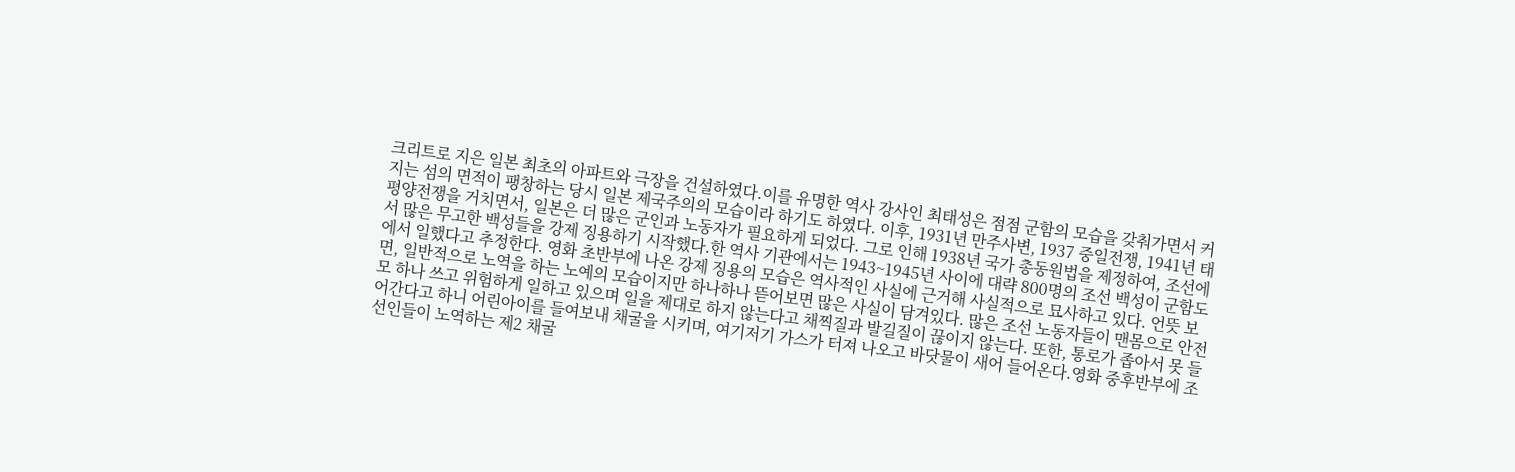크리트로 지은 일본 최초의 아파트와 극장을 건설하였다.이를 유명한 역사 강사인 최태성은 점점 군함의 모습을 갖춰가면서 커지는 섬의 면적이 팽창하는 당시 일본 제국주의의 모습이라 하기도 하였다. 이후, 1931년 만주사변, 1937 중일전쟁, 1941년 태평양전쟁을 거치면서, 일본은 더 많은 군인과 노동자가 필요하게 되었다. 그로 인해 1938년 국가 총동원법을 제정하여, 조선에서 많은 무고한 백성들을 강제 징용하기 시작했다.한 역사 기관에서는 1943~1945년 사이에 대략 800명의 조선 백성이 군함도에서 일했다고 추정한다. 영화 초반부에 나온 강제 징용의 모습은 역사적인 사실에 근거해 사실적으로 묘사하고 있다. 언뜻 보면, 일반적으로 노역을 하는 노예의 모습이지만 하나하나 뜯어보면 많은 사실이 담겨있다. 많은 조선 노동자들이 맨몸으로 안전모 하나 쓰고 위험하게 일하고 있으며 일을 제대로 하지 않는다고 채찍질과 발길질이 끊이지 않는다. 또한, 통로가 좁아서 못 들어간다고 하니 어린아이를 들여보내 채굴을 시키며, 여기저기 가스가 터져 나오고 바닷물이 새어 들어온다.영화 중후반부에 조선인들이 노역하는 제2 채굴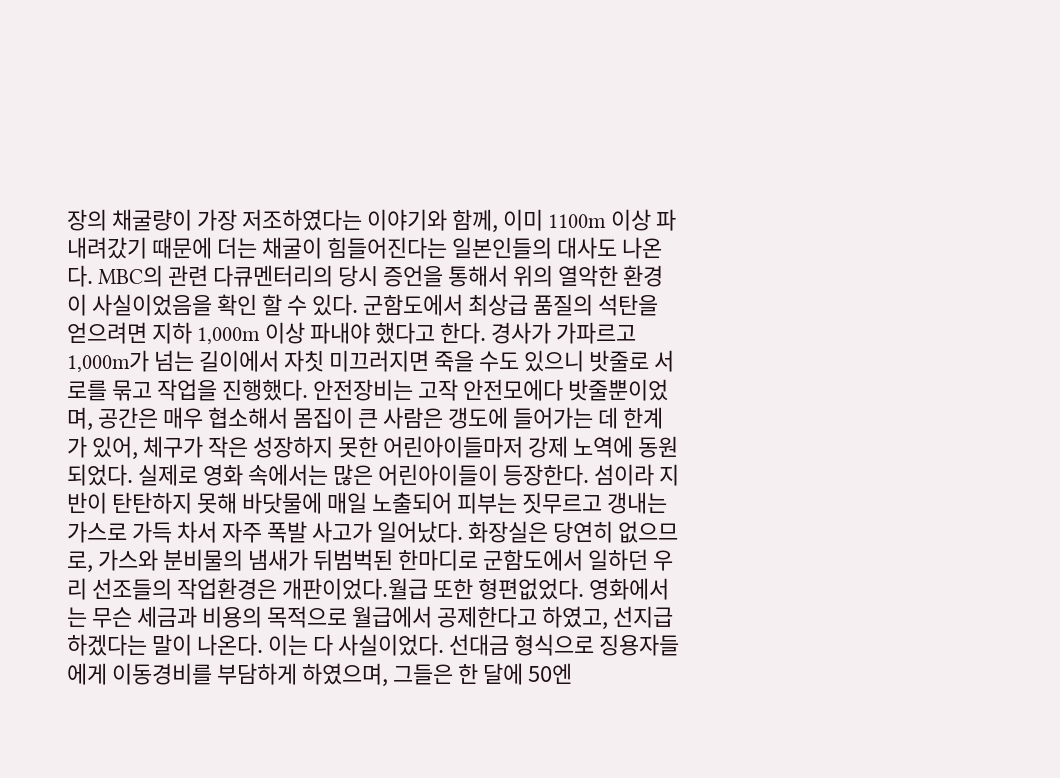장의 채굴량이 가장 저조하였다는 이야기와 함께, 이미 1100m 이상 파 내려갔기 때문에 더는 채굴이 힘들어진다는 일본인들의 대사도 나온다. MBC의 관련 다큐멘터리의 당시 증언을 통해서 위의 열악한 환경이 사실이었음을 확인 할 수 있다. 군함도에서 최상급 품질의 석탄을 얻으려면 지하 1,000m 이상 파내야 했다고 한다. 경사가 가파르고 1,000m가 넘는 길이에서 자칫 미끄러지면 죽을 수도 있으니 밧줄로 서로를 묶고 작업을 진행했다. 안전장비는 고작 안전모에다 밧줄뿐이었며, 공간은 매우 협소해서 몸집이 큰 사람은 갱도에 들어가는 데 한계가 있어, 체구가 작은 성장하지 못한 어린아이들마저 강제 노역에 동원되었다. 실제로 영화 속에서는 많은 어린아이들이 등장한다. 섬이라 지반이 탄탄하지 못해 바닷물에 매일 노출되어 피부는 짓무르고 갱내는 가스로 가득 차서 자주 폭발 사고가 일어났다. 화장실은 당연히 없으므로, 가스와 분비물의 냄새가 뒤범벅된 한마디로 군함도에서 일하던 우리 선조들의 작업환경은 개판이었다.월급 또한 형편없었다. 영화에서는 무슨 세금과 비용의 목적으로 월급에서 공제한다고 하였고, 선지급하겠다는 말이 나온다. 이는 다 사실이었다. 선대금 형식으로 징용자들에게 이동경비를 부담하게 하였으며, 그들은 한 달에 50엔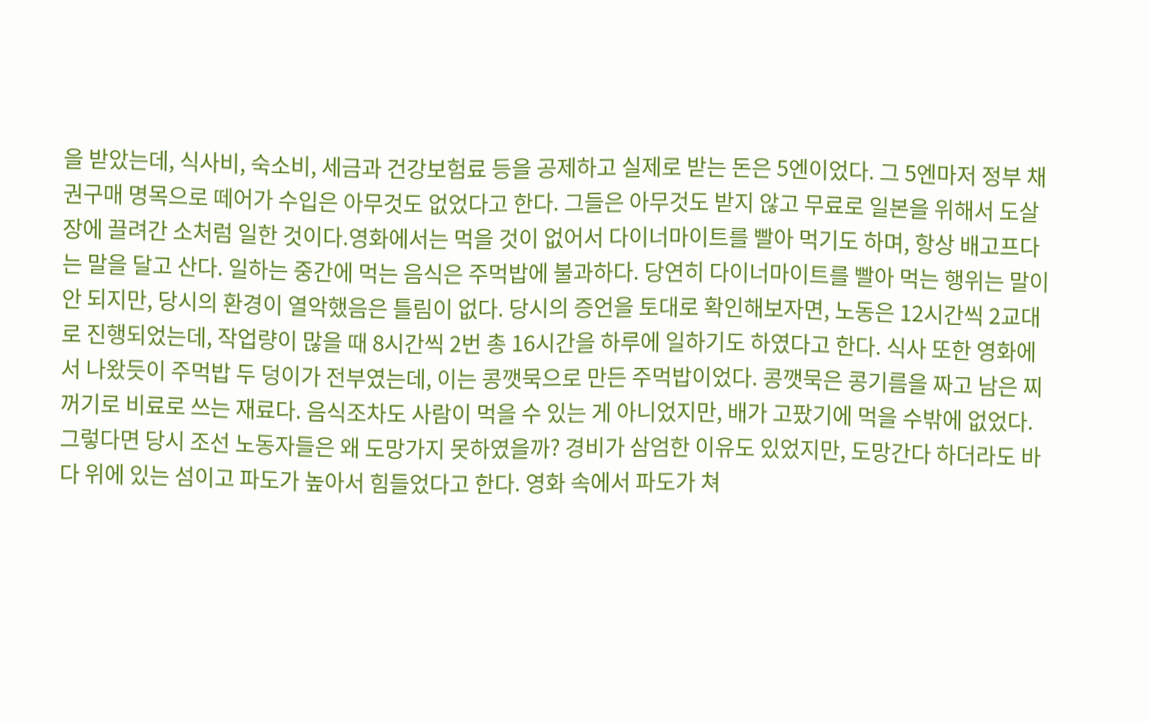을 받았는데, 식사비, 숙소비, 세금과 건강보험료 등을 공제하고 실제로 받는 돈은 5엔이었다. 그 5엔마저 정부 채권구매 명목으로 떼어가 수입은 아무것도 없었다고 한다. 그들은 아무것도 받지 않고 무료로 일본을 위해서 도살장에 끌려간 소처럼 일한 것이다.영화에서는 먹을 것이 없어서 다이너마이트를 빨아 먹기도 하며, 항상 배고프다는 말을 달고 산다. 일하는 중간에 먹는 음식은 주먹밥에 불과하다. 당연히 다이너마이트를 빨아 먹는 행위는 말이 안 되지만, 당시의 환경이 열악했음은 틀림이 없다. 당시의 증언을 토대로 확인해보자면, 노동은 12시간씩 2교대로 진행되었는데, 작업량이 많을 때 8시간씩 2번 총 16시간을 하루에 일하기도 하였다고 한다. 식사 또한 영화에서 나왔듯이 주먹밥 두 덩이가 전부였는데, 이는 콩깻묵으로 만든 주먹밥이었다. 콩깻묵은 콩기름을 짜고 남은 찌꺼기로 비료로 쓰는 재료다. 음식조차도 사람이 먹을 수 있는 게 아니었지만, 배가 고팠기에 먹을 수밖에 없었다. 그렇다면 당시 조선 노동자들은 왜 도망가지 못하였을까? 경비가 삼엄한 이유도 있었지만, 도망간다 하더라도 바다 위에 있는 섬이고 파도가 높아서 힘들었다고 한다. 영화 속에서 파도가 쳐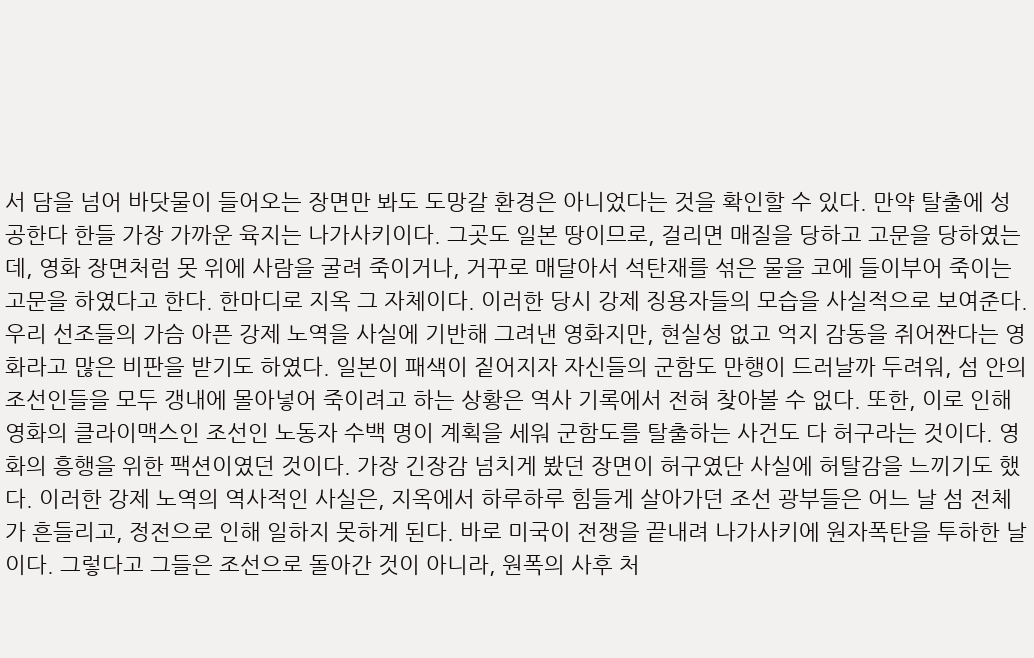서 담을 넘어 바닷물이 들어오는 장면만 봐도 도망갈 환경은 아니었다는 것을 확인할 수 있다. 만약 탈출에 성공한다 한들 가장 가까운 육지는 나가사키이다. 그곳도 일본 땅이므로, 걸리면 매질을 당하고 고문을 당하였는데, 영화 장면처럼 못 위에 사람을 굴려 죽이거나, 거꾸로 매달아서 석탄재를 섞은 물을 코에 들이부어 죽이는 고문을 하였다고 한다. 한마디로 지옥 그 자체이다. 이러한 당시 강제 징용자들의 모습을 사실적으로 보여준다.우리 선조들의 가슴 아픈 강제 노역을 사실에 기반해 그려낸 영화지만, 현실성 없고 억지 감동을 쥐어짠다는 영화라고 많은 비판을 받기도 하였다. 일본이 패색이 짙어지자 자신들의 군함도 만행이 드러날까 두려워, 섬 안의 조선인들을 모두 갱내에 몰아넣어 죽이려고 하는 상황은 역사 기록에서 전혀 찾아볼 수 없다. 또한, 이로 인해 영화의 클라이맥스인 조선인 노동자 수백 명이 계획을 세워 군함도를 탈출하는 사건도 다 허구라는 것이다. 영화의 흥행을 위한 팩션이였던 것이다. 가장 긴장감 넘치게 봤던 장면이 허구였단 사실에 허탈감을 느끼기도 했다. 이러한 강제 노역의 역사적인 사실은, 지옥에서 하루하루 힘들게 살아가던 조선 광부들은 어느 날 섬 전체가 흔들리고, 정전으로 인해 일하지 못하게 된다. 바로 미국이 전쟁을 끝내려 나가사키에 원자폭탄을 투하한 날이다. 그렇다고 그들은 조선으로 돌아간 것이 아니라, 원폭의 사후 처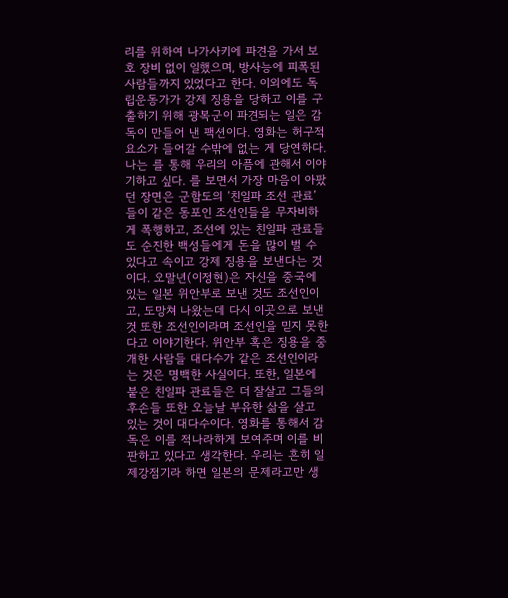리를 위하여 나가사키에 파견을 가서 보호 장비 없이 일했으며, 방사능에 피폭된 사람들까지 있었다고 한다. 이외에도 독립운동가가 강제 징용을 당하고 이를 구출하기 위해 광복군이 파견되는 일은 감독이 만들어 낸 팩션이다. 영화는 허구적 요소가 들어갈 수밖에 없는 게 당연하다.나는 를 통해 우리의 아픔에 관해서 이야기하고 싶다. 를 보면서 가장 마음이 아팠던 장면은 군함도의 ‘친일파 조선 관료’들이 같은 동포인 조선인들을 무자비하게 폭행하고, 조선에 있는 친일파 관료들도 순진한 백성들에게 돈을 많이 벌 수 있다고 속이고 강제 징용을 보낸다는 것이다. 오말년(이정현)은 자신을 중국에 있는 일본 위안부로 보낸 것도 조선인이고, 도망쳐 나왔는데 다시 이곳으로 보낸 것 또한 조선인이라며 조선인을 믿지 못한다고 이야기한다. 위안부 혹은 징용을 중개한 사람들 대다수가 같은 조선인이라는 것은 명백한 사실이다. 또한, 일본에 붙은 친일파 관료들은 더 잘살고 그들의 후손들 또한 오늘날 부유한 삶을 살고 있는 것이 대다수이다. 영화를 통해서 감독은 이를 적나라하게 보여주며 이를 비판하고 있다고 생각한다. 우리는 흔히 일제강점기라 하면 일본의 문제라고만 생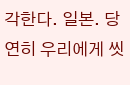각한다. 일본. 당연히 우리에게 씻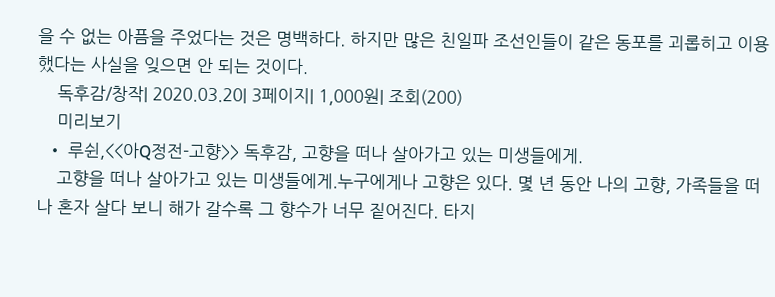을 수 없는 아픔을 주었다는 것은 명백하다. 하지만 많은 친일파 조선인들이 같은 동포를 괴롭히고 이용했다는 사실을 잊으면 안 되는 것이다.
    독후감/창작| 2020.03.20| 3페이지| 1,000원| 조회(200)
    미리보기
  • 루쉰,<<아Q정전-고향>> 독후감, 고향을 떠나 살아가고 있는 미생들에게.
    고향을 떠나 살아가고 있는 미생들에게.누구에게나 고향은 있다. 몇 년 동안 나의 고향, 가족들을 떠나 혼자 살다 보니 해가 갈수록 그 향수가 너무 짙어진다. 타지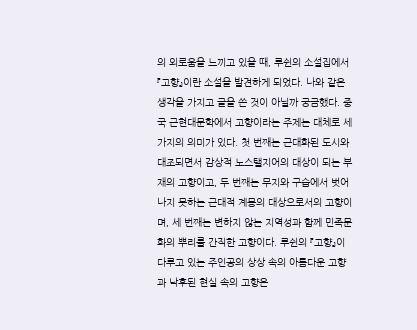의 외로움을 느끼고 있을 때, 루쉰의 소설집에서 『고향』이란 소설을 발견하게 되었다. 나와 같은 생각을 가지고 글을 쓴 것이 아닐까 궁금했다. 중국 근현대문학에서 고향이라는 주제는 대체로 세 가지의 의미가 있다. 첫 번째는 근대화된 도시와 대조되면서 감상적 노스탤지어의 대상이 되는 부재의 고향이고, 두 번째는 무지와 구습에서 벗어나지 못하는 근대적 계몽의 대상으로서의 고향이며, 세 번째는 변하지 않는 지역성과 함께 민족문화의 뿌리를 간직한 고향이다. 루쉰의 『고향』이 다루고 있는 주인공의 상상 속의 아름다운 고향과 낙후된 현실 속의 고향은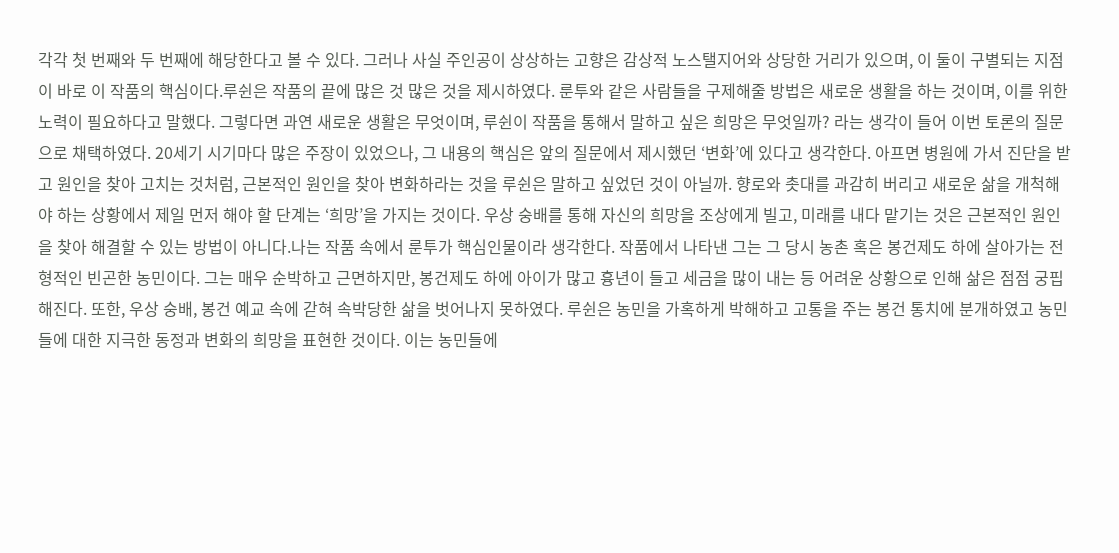각각 첫 번째와 두 번째에 해당한다고 볼 수 있다. 그러나 사실 주인공이 상상하는 고향은 감상적 노스탤지어와 상당한 거리가 있으며, 이 둘이 구별되는 지점이 바로 이 작품의 핵심이다.루쉰은 작품의 끝에 많은 것 많은 것을 제시하였다. 룬투와 같은 사람들을 구제해줄 방법은 새로운 생활을 하는 것이며, 이를 위한 노력이 필요하다고 말했다. 그렇다면 과연 새로운 생활은 무엇이며, 루쉰이 작품을 통해서 말하고 싶은 희망은 무엇일까? 라는 생각이 들어 이번 토론의 질문으로 채택하였다. 20세기 시기마다 많은 주장이 있었으나, 그 내용의 핵심은 앞의 질문에서 제시했던 ‘변화’에 있다고 생각한다. 아프면 병원에 가서 진단을 받고 원인을 찾아 고치는 것처럼, 근본적인 원인을 찾아 변화하라는 것을 루쉰은 말하고 싶었던 것이 아닐까. 향로와 촛대를 과감히 버리고 새로운 삶을 개척해야 하는 상황에서 제일 먼저 해야 할 단계는 ‘희망’을 가지는 것이다. 우상 숭배를 통해 자신의 희망을 조상에게 빌고, 미래를 내다 맡기는 것은 근본적인 원인을 찾아 해결할 수 있는 방법이 아니다.나는 작품 속에서 룬투가 핵심인물이라 생각한다. 작품에서 나타낸 그는 그 당시 농촌 혹은 봉건제도 하에 살아가는 전형적인 빈곤한 농민이다. 그는 매우 순박하고 근면하지만, 봉건제도 하에 아이가 많고 흉년이 들고 세금을 많이 내는 등 어려운 상황으로 인해 삶은 점점 궁핍해진다. 또한, 우상 숭배, 봉건 예교 속에 갇혀 속박당한 삶을 벗어나지 못하였다. 루쉰은 농민을 가혹하게 박해하고 고통을 주는 봉건 통치에 분개하였고 농민들에 대한 지극한 동정과 변화의 희망을 표현한 것이다. 이는 농민들에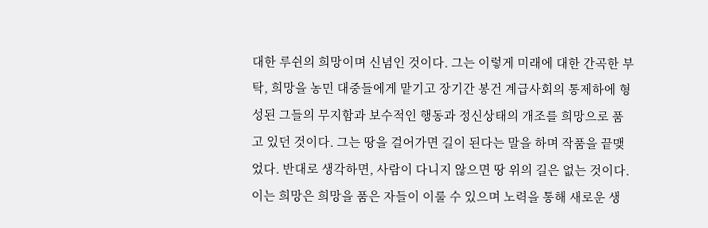대한 루쉰의 희망이며 신념인 것이다. 그는 이렇게 미래에 대한 간곡한 부탁, 희망을 농민 대중들에게 맡기고 장기간 봉건 계급사회의 통제하에 형성된 그들의 무지함과 보수적인 행동과 정신상태의 개조를 희망으로 품고 있던 것이다. 그는 땅을 걸어가면 길이 된다는 말을 하며 작품을 끝맺었다. 반대로 생각하면, 사람이 다니지 않으면 땅 위의 길은 없는 것이다. 이는 희망은 희망을 품은 자들이 이룰 수 있으며 노력을 통해 새로운 생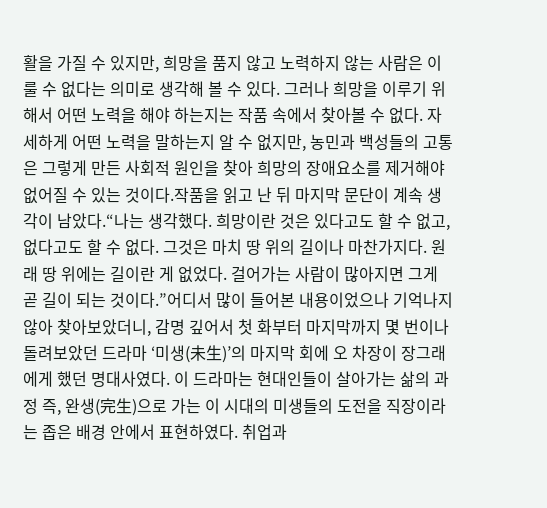활을 가질 수 있지만, 희망을 품지 않고 노력하지 않는 사람은 이룰 수 없다는 의미로 생각해 볼 수 있다. 그러나 희망을 이루기 위해서 어떤 노력을 해야 하는지는 작품 속에서 찾아볼 수 없다. 자세하게 어떤 노력을 말하는지 알 수 없지만, 농민과 백성들의 고통은 그렇게 만든 사회적 원인을 찾아 희망의 장애요소를 제거해야 없어질 수 있는 것이다.작품을 읽고 난 뒤 마지막 문단이 계속 생각이 남았다.“나는 생각했다. 희망이란 것은 있다고도 할 수 없고, 없다고도 할 수 없다. 그것은 마치 땅 위의 길이나 마찬가지다. 원래 땅 위에는 길이란 게 없었다. 걸어가는 사람이 많아지면 그게 곧 길이 되는 것이다.”어디서 많이 들어본 내용이었으나 기억나지 않아 찾아보았더니, 감명 깊어서 첫 화부터 마지막까지 몇 번이나 돌려보았던 드라마 ‘미생(未生)’의 마지막 회에 오 차장이 장그래에게 했던 명대사였다. 이 드라마는 현대인들이 살아가는 삶의 과정 즉, 완생(完生)으로 가는 이 시대의 미생들의 도전을 직장이라는 좁은 배경 안에서 표현하였다. 취업과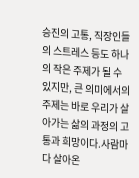승진의 고통, 직장인들의 스트레스 등도 하나의 작은 주제가 될 수 있지만, 큰 의미에서의 주제는 바로 우리가 살아가는 삶의 과정의 고통과 희망이다.사람마다 살아온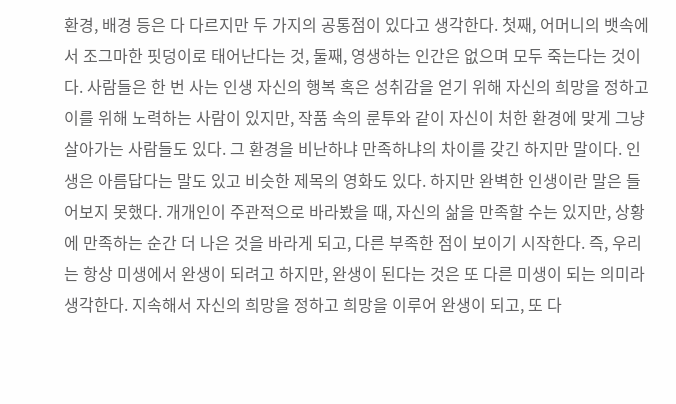환경, 배경 등은 다 다르지만 두 가지의 공통점이 있다고 생각한다. 첫째, 어머니의 뱃속에서 조그마한 핏덩이로 태어난다는 것, 둘째, 영생하는 인간은 없으며 모두 죽는다는 것이다. 사람들은 한 번 사는 인생 자신의 행복 혹은 성취감을 얻기 위해 자신의 희망을 정하고 이를 위해 노력하는 사람이 있지만, 작품 속의 룬투와 같이 자신이 처한 환경에 맞게 그냥 살아가는 사람들도 있다. 그 환경을 비난하냐 만족하냐의 차이를 갖긴 하지만 말이다. 인생은 아름답다는 말도 있고 비슷한 제목의 영화도 있다. 하지만 완벽한 인생이란 말은 들어보지 못했다. 개개인이 주관적으로 바라봤을 때, 자신의 삶을 만족할 수는 있지만, 상황에 만족하는 순간 더 나은 것을 바라게 되고, 다른 부족한 점이 보이기 시작한다. 즉, 우리는 항상 미생에서 완생이 되려고 하지만, 완생이 된다는 것은 또 다른 미생이 되는 의미라 생각한다. 지속해서 자신의 희망을 정하고 희망을 이루어 완생이 되고, 또 다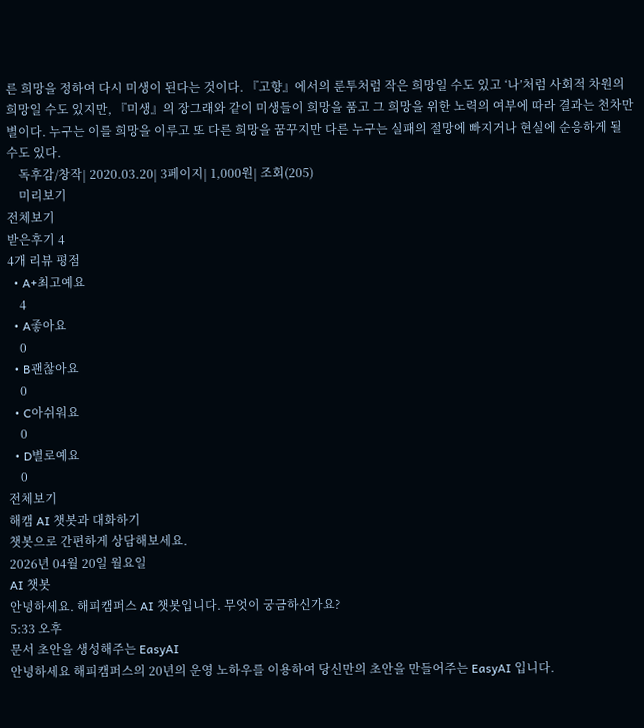른 희망을 정하여 다시 미생이 된다는 것이다. 『고향』에서의 룬투처럼 작은 희망일 수도 있고 ‘나’처럼 사회적 차원의 희망일 수도 있지만, 『미생』의 장그래와 같이 미생들이 희망을 품고 그 희망을 위한 노력의 여부에 따라 결과는 천차만별이다. 누구는 이를 희망을 이루고 또 다른 희망을 꿈꾸지만 다른 누구는 실패의 절망에 빠지거나 현실에 순응하게 될 수도 있다.
    독후감/창작| 2020.03.20| 3페이지| 1,000원| 조회(205)
    미리보기
전체보기
받은후기 4
4개 리뷰 평점
  • A+최고예요
    4
  • A좋아요
    0
  • B괜찮아요
    0
  • C아쉬워요
    0
  • D별로예요
    0
전체보기
해캠 AI 챗봇과 대화하기
챗봇으로 간편하게 상담해보세요.
2026년 04월 20일 월요일
AI 챗봇
안녕하세요. 해피캠퍼스 AI 챗봇입니다. 무엇이 궁금하신가요?
5:33 오후
문서 초안을 생성해주는 EasyAI
안녕하세요 해피캠퍼스의 20년의 운영 노하우를 이용하여 당신만의 초안을 만들어주는 EasyAI 입니다.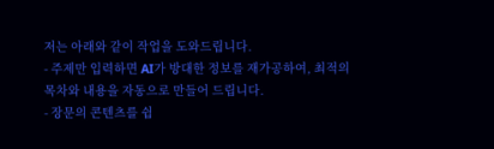저는 아래와 같이 작업을 도와드립니다.
- 주제만 입력하면 AI가 방대한 정보를 재가공하여, 최적의 목차와 내용을 자동으로 만들어 드립니다.
- 장문의 콘텐츠를 쉽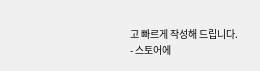고 빠르게 작성해 드립니다.
- 스토어에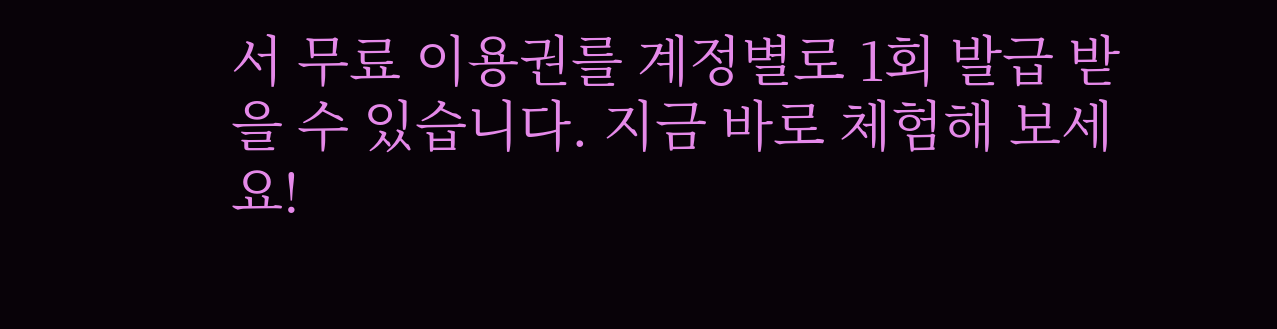서 무료 이용권를 계정별로 1회 발급 받을 수 있습니다. 지금 바로 체험해 보세요!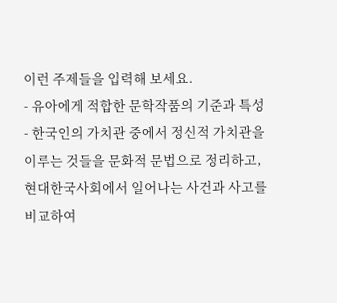이런 주제들을 입력해 보세요.
- 유아에게 적합한 문학작품의 기준과 특성
- 한국인의 가치관 중에서 정신적 가치관을 이루는 것들을 문화적 문법으로 정리하고, 현대한국사회에서 일어나는 사건과 사고를 비교하여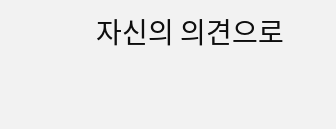자신의 의견으로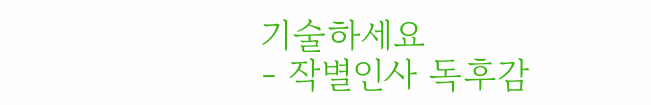기술하세요
- 작별인사 독후감